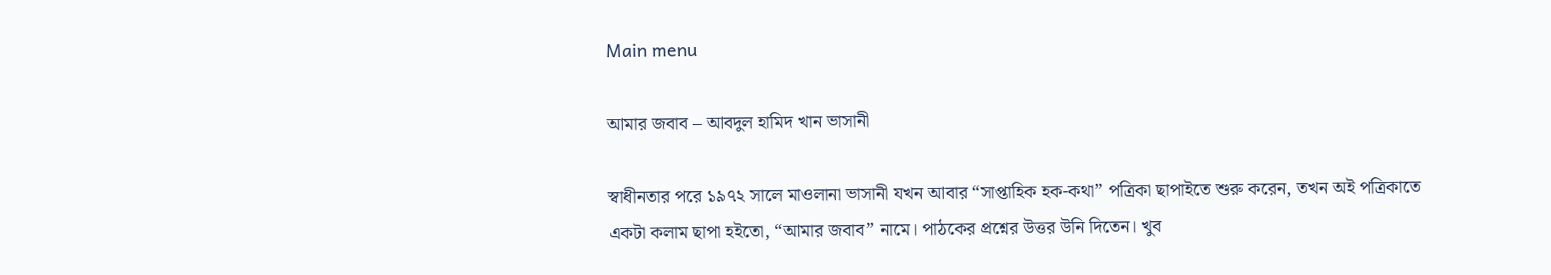Main menu

আমার জবাব – আবদুল হামিদ খান ভাসানী

স্বাধীনতার পরে ১৯৭২ সালে মাওলানা ভাসানী যখন আবার “সাপ্তাহিক হক-কথা” পত্রিকা ছাপাইতে শুরু করেন, তখন অই পত্রিকাতে একটা কলাম ছাপা হইতো, “আমার জবাব” নামে। পাঠকের প্রশ্নের উত্তর উনি দিতেন। খুব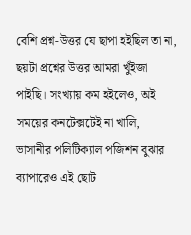বেশি প্রশ্ন-উত্তর যে ছাপা হইছিল তা না, ছয়টা প্রশ্নের উত্তর আমরা খুঁইজা পাইছি। সংখ্যায় কম হইলেও, অই সময়ের কনটেক্সটেই না খালি, ভাসানীর পলিটিক্যাল পজিশন বুঝার ব্যাপারেও এই ছোট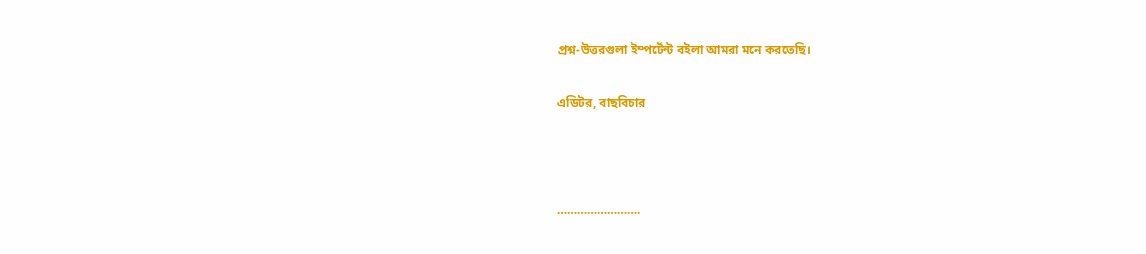প্রশ্ন-উত্তরগুলা ইম্পর্টেন্ট বইলা আমরা মনে করতেছি।

এডিটর, বাছবিচার



…………………….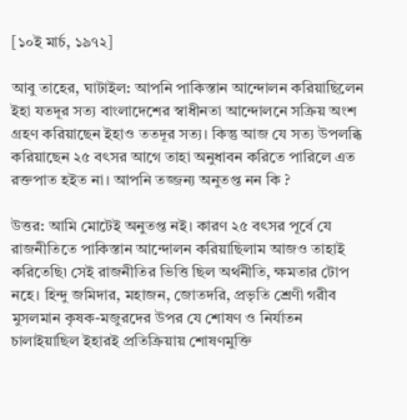[১০ই মার্চ, ১৯৭২]

আবু তাহের, ঘাটাইল: আপনি পাকিস্তান আন্দোলন করিয়াছিলেন ইহা যতদূর সত্য বাংলাদেশের স্বাধীনতা আন্দোলনে সক্রিয় অংশ গ্রহণ করিয়াছেন ইহাও ততদূর সত্য। কিন্তু আজ যে সত্য উপলব্ধি করিয়াছেন ২৫ বৎসর আগে তাহা অনুধাবন করিতে পারিলে এত রক্তপাত হইত না। আপনি তজ্জন্য অনুতপ্ত নন কি ?

উত্তর: আমি মোটেই অনুতপ্ত নই। কারণ ২৫ বৎসর পূর্বে যে রাজনীতিতে পাকিস্তান আন্দোলন করিয়াছিলাম আজও তাহাই করিতেছি৷ সেই রাজনীতির ভিত্তি ছিল অর্থনীতি, ক্ষমতার টোপ নহে। হিন্দু জমিদার, মহাজন, জোতদরি, প্রভৃতি শ্রেণী গরীব মুসলমান কৃষক-মজুরদের উপর যে শোষণ ও নির্যাতন চালাইয়াছিল ইহারই প্রতিক্রিয়ায় শোষণমুক্তি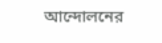আন্দোলনের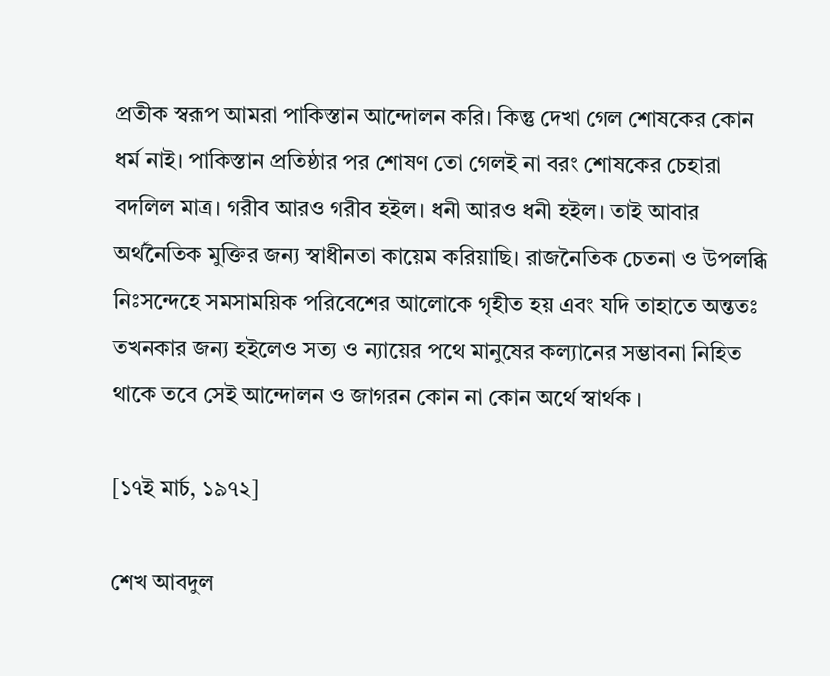প্রতীক স্বরূপ আমরা পাকিস্তান আন্দোলন করি। কিন্তু দেখা গেল শোষকের কোন ধর্ম নাই। পাকিস্তান প্রতিষ্ঠার পর শোষণ তো গেলই না বরং শোষকের চেহারা বদলিল মাত্র। গরীব আরও গরীব হইল। ধনী আরও ধনী হইল। তাই আবার অর্থনৈতিক মুক্তির জন্য স্বাধীনতা কায়েম করিয়াছি। রাজনৈতিক চেতনা ও উপলব্ধি নিঃসন্দেহে সমসাময়িক পরিবেশের আলোকে গৃহীত হয় এবং যদি তাহাতে অন্ততঃ তখনকার জন্য হইলেও সত্য ও ন্যায়ের পথে মানুষের কল্যানের সম্ভাবনা নিহিত থাকে তবে সেই আন্দোলন ও জাগরন কোন না কোন অর্থে স্বার্থক ।

[১৭ই মার্চ, ১৯৭২]

শেখ আবদুল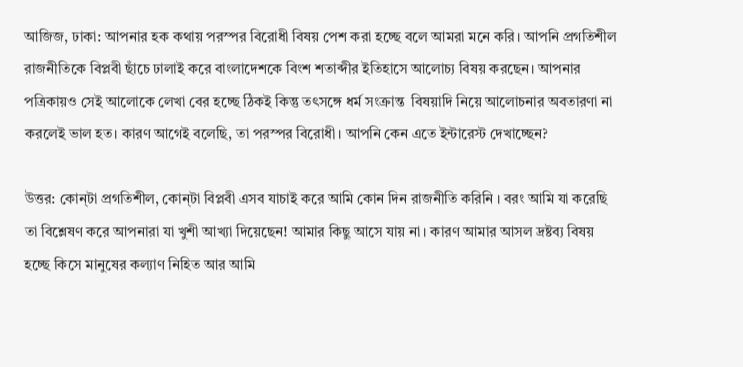আজিজ, ঢাকা: আপনার হক কথায় পরস্পর বিরোধী বিষয় পেশ করা হচ্ছে বলে আমরা মনে করি। আপনি প্রগতিশীল রাজনীতিকে বিপ্লবী ছাঁচে ঢালাই করে বাংলাদেশকে বিংশ শতাব্দীর ইতিহাসে আলোচ্য বিষয় করছেন। আপনার পত্রিকায়ও সেই আলোকে লেখা বের হচ্ছে ঠিকই কিন্তু তৎসঙ্গে ধর্ম সংক্রান্ত  বিষয়াদি নিয়ে আলোচনার অবতারণা না করলেই ভাল হত। কারণ আগেই বলেছি, তা পরস্পর বিরোধী। আপনি কেন এতে ইন্টারেস্ট দেখাচ্ছেন?

উত্তর: কোন্‌টা প্রগতিশীল, কোন্‌টা বিপ্লবী এসব যাচাই করে আমি কোন দিন রাজনীতি করিনি । বরং আমি যা করেছি তা বিশ্লেষণ করে আপনারা যা খুশী আখ্যা দিয়েছেন! আমার কিছু আসে যায় না। কারণ আমার আসল দ্রষ্টব্য বিষয় হচ্ছে কিসে মানুষের কল্যাণ নিহিত আর আমি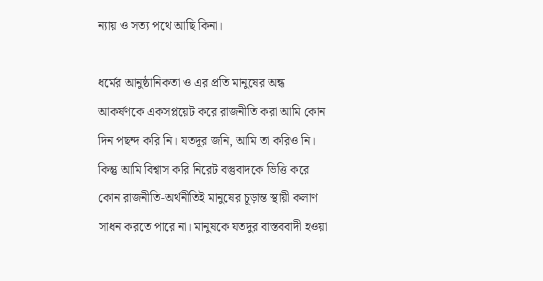ন্যায় ও সত্য পথে আছি কিনা।

ধর্মের আনুষ্ঠানিকতা ও এর প্রতি মানুষের অন্ধ আকর্ষণকে একসপ্লয়েট করে রাজনীতি করা আমি কোন দিন পছন্দ করি নি। যতদূর জনি, আমি তা করিও নি। কিন্তু আমি বিশ্বাস করি নিরেট বস্তুবাদকে ভিত্তি করে কোন রাজনীতি-অর্থনীতিই মানুষের চূড়ান্ত স্থায়ী কলাণ সাধন করতে পারে না। মানুষকে যতদুর বাস্তববাদী হওয়া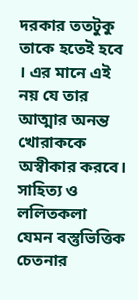দরকার ততটুকু তাকে হতেই হবে । এর মানে এই নয় যে তার আত্মার অনন্ত খোরাককে অস্বীকার করবে। সাহিত্য ও ললিতকলা যেমন বস্তুভিত্তিক চেতনার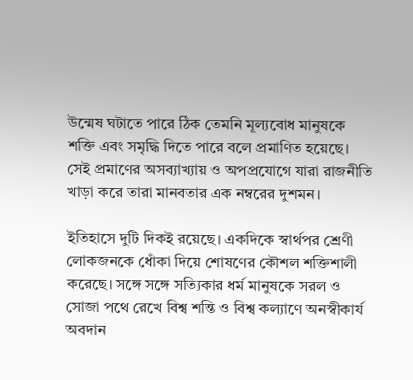উন্মেষ ঘটাতে পারে ঠিক তেমনি মূল্যবোধ মানুষকে শক্তি এবং সমৃদ্ধি দিতে পারে বলে প্রমাণিত হয়েছে। সেই প্রমাণের অসব্যাখ্যায় ও অপপ্রযোগে যারা রাজনীতি খাড়া করে তারা মানবতার এক নম্বরের দুশমন।

ইতিহাসে দুটি দিকই রয়েছে। একদিকে স্বার্থপর শ্রেণী লোকজনকে ধোঁকা দিয়ে শোষণের কৌশল শক্তিশালী করেছে। সঙ্গে সঙ্গে সত্যিকার ধর্ম মানুষকে সরল ও সোজা পথে রেখে বিশ্ব শন্তি ও বিশ্ব কল্যাণে অনস্বীকার্য অবদান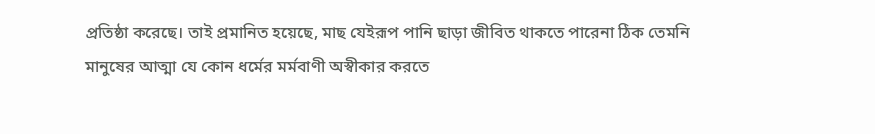প্রতিষ্ঠা করেছে। তাই প্রমানিত হয়েছে, মাছ যেইরূপ পানি ছাড়া জীবিত থাকতে পারেনা ঠিক তেমনি মানুষের আত্মা যে কোন ধর্মের মর্মবাণী অস্বীকার করতে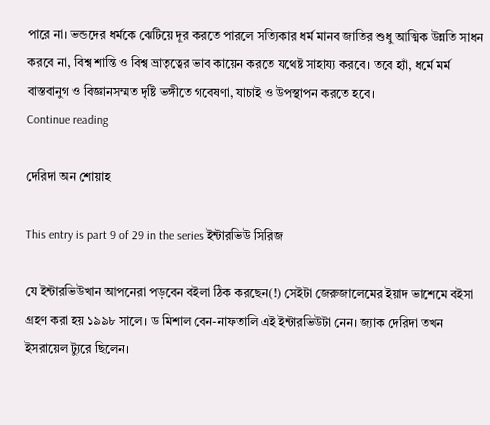পারে না। ভন্ডদের ধর্মকে ঝেটিয়ে দূর করতে পারলে সত্যিকার ধর্ম মানব জাতির শুধু আত্মিক উন্নতি সাধন করবে না, বিশ্ব শান্তি ও বিশ্ব ভ্রাতৃত্বের ভাব কায়েন করতে যথেষ্ট সাহায্য করবে। তবে হ্যাঁ, ধর্মে মর্ম বাস্তবানুগ ও বিজ্ঞানসম্মত দৃষ্টি ভঙ্গীতে গবেষণা, যাচাই ও উপস্থাপন করতে হবে।
Continue reading

দেরিদা অন শোয়াহ

This entry is part 9 of 29 in the series ইন্টারভিউ সিরিজ

যে ইন্টারভিউখান আপনেরা পড়বেন বইলা ঠিক করছেন(!) সেইটা জেরুজালেমের ইয়াদ ভাশেমে বইসা গ্রহণ করা হয় ১৯৯৮ সালে। ড মিশাল বেন-নাফতালি এই ইন্টারভিউটা নেন। জ্যাক দেরিদা তখন ইসরায়েল ট্যুরে ছিলেন।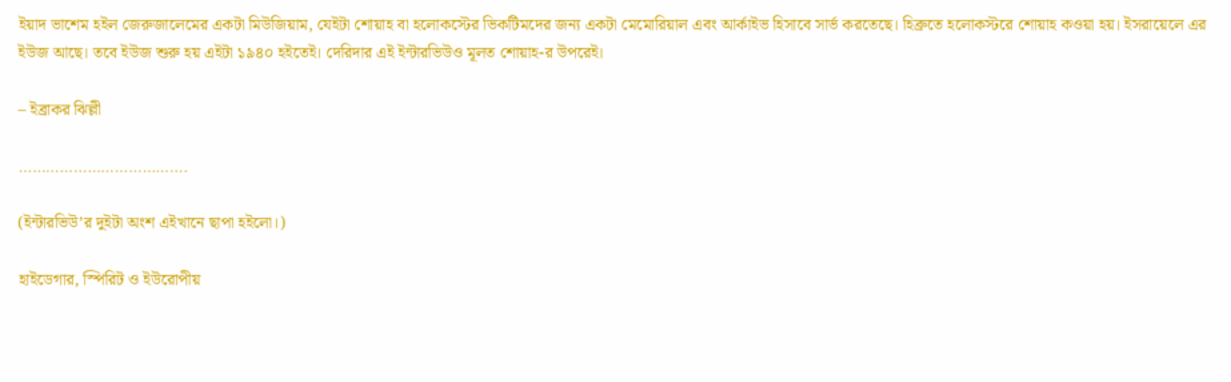ইয়াদ ভাশেম হইল জেরুজালেমের একটা মিউজিয়াম, যেইটা শোয়াহ বা হলোকস্টের ভিকটিমদের জন্য একটা মেমোরিয়াল এবং আর্কাইভ হিসাবে সার্ভ করতেছে। হিব্রুতে হলোকস্টরে শোয়াহ কওয়া হয়। ইসরায়েলে এর ইউজ আছে। তবে ইউজ শুরু হয় এইটা ১৯৪০ হইতেই। দেরিদার এই ইন্টারভিউও মূলত শোয়াহ-র উপরেই।

– ইব্রাকর ঝিল্লী

……………………………….

(ইন্টারভিউ’র দুইটা অংশ এইখানে ছাপা হইলো।)

হাইডেগার, স্পিরিট ও ইউরোপীয়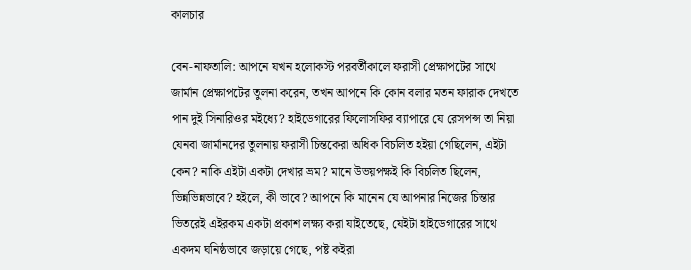কালচার

বেন-নাফতালি: আপনে যখন হলোকস্ট পরবর্তীকালে ফরাসী প্রেক্ষাপটের সাথে জার্মান প্রেক্ষাপটের তুলনা করেন, তখন আপনে কি কোন বলার মতন ফারাক দেখতে পান দুই সিনারিওর মইধ্যে? হাইডেগারের ফিলোসফির ব্যাপারে যে রেসপন্স তা নিয়া যেনবা জার্মানদের তুলনায় ফরাসী চিন্তকেরা অধিক বিচলিত হইয়া গেছিলেন, এইটা কেন? নাকি এইটা একটা দেখার ভ্রম? মানে উভয়পক্ষই কি বিচলিত ছিলেন, ভিন্নভিন্নভাবে? হইলে, কী ভাবে? আপনে কি মানেন যে আপনার নিজের চিন্তার ভিতরেই এইরকম একটা প্রকাশ লক্ষ্য করা যাইতেছে, যেইটা হাইডেগারের সাথে একদম ঘনিষ্ঠভাবে জড়ায়ে গেছে, পষ্ট কইরা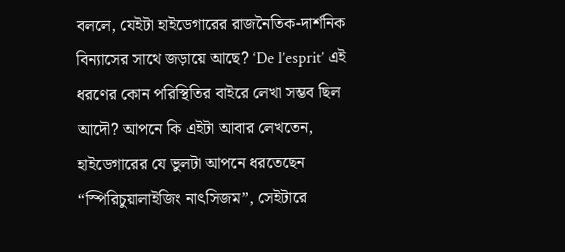বললে, যেইটা হাইডেগারের রাজনৈতিক-দার্শনিক বিন্যাসের সাথে জড়ায়ে আছে? ‘De l’esprit’ এই ধরণের কোন পরিস্থিতির বাইরে লেখা সম্ভব ছিল আদৌ? আপনে কি এইটা আবার লেখতেন, হাইডেগারের যে ভুলটা আপনে ধরতেছেন “স্পিরিচুয়ালাইজিং নাৎসিজম”, সেইটারে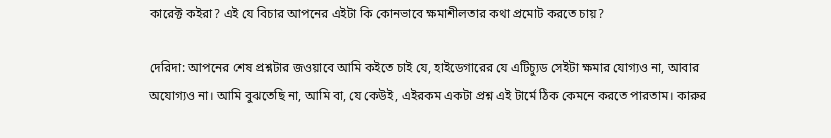কারেক্ট কইরা? এই যে বিচার আপনের এইটা কি কোনভাবে ক্ষমাশীলতার কথা প্রমোট করতে চায়?

দেরিদা: আপনের শেষ প্রশ্নটার জওয়াবে আমি কইতে চাই যে, হাইডেগারের যে এটিচ্যুড সেইটা ক্ষমার যোগ্যও না, আবার অযোগ্যও না। আমি বুঝতেছি না, আমি বা, যে কেউই, এইরকম একটা প্রশ্ন এই টার্মে ঠিক কেমনে করতে পারতাম। কারুর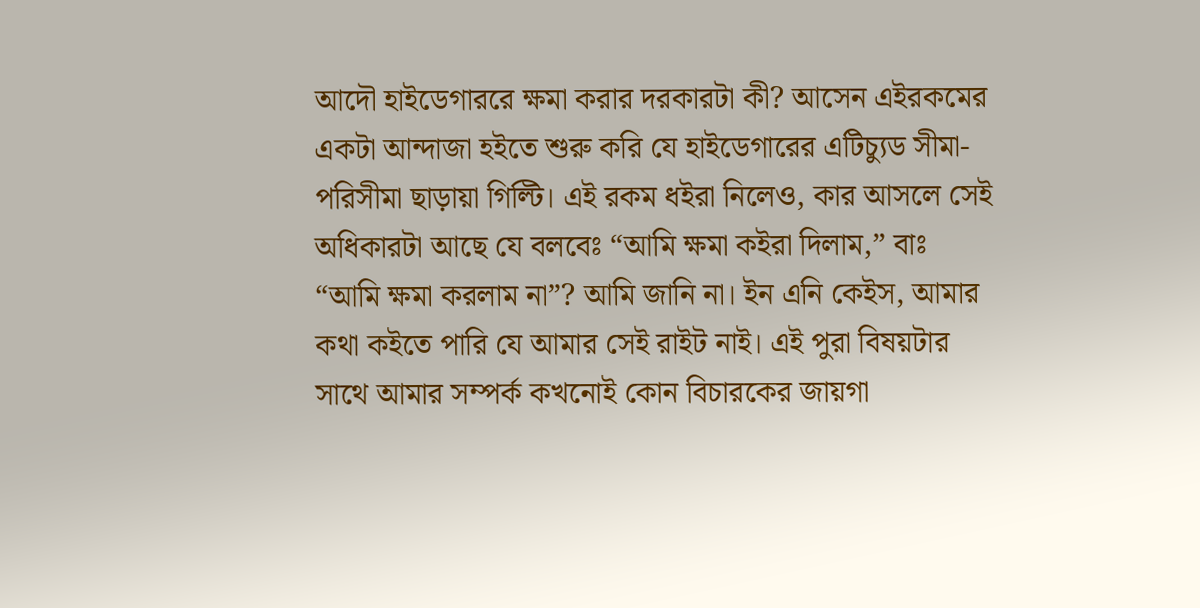আদৌ হাইডেগাররে ক্ষমা করার দরকারটা কী? আসেন এইরকমের একটা আন্দাজা হইতে শুরু করি যে হাইডেগারের এটিচ্যুড সীমা-পরিসীমা ছাড়ায়া গিল্টি। এই রকম ধইরা নিলেও, কার আসলে সেই অধিকারটা আছে যে বলবেঃ “আমি ক্ষমা কইরা দিলাম,” বাঃ “আমি ক্ষমা করলাম না”? আমি জানি না। ইন এনি কেইস, আমার কথা কইতে পারি যে আমার সেই রাইট নাই। এই পুরা বিষয়টার সাথে আমার সম্পর্ক কখনোই কোন বিচারকের জায়গা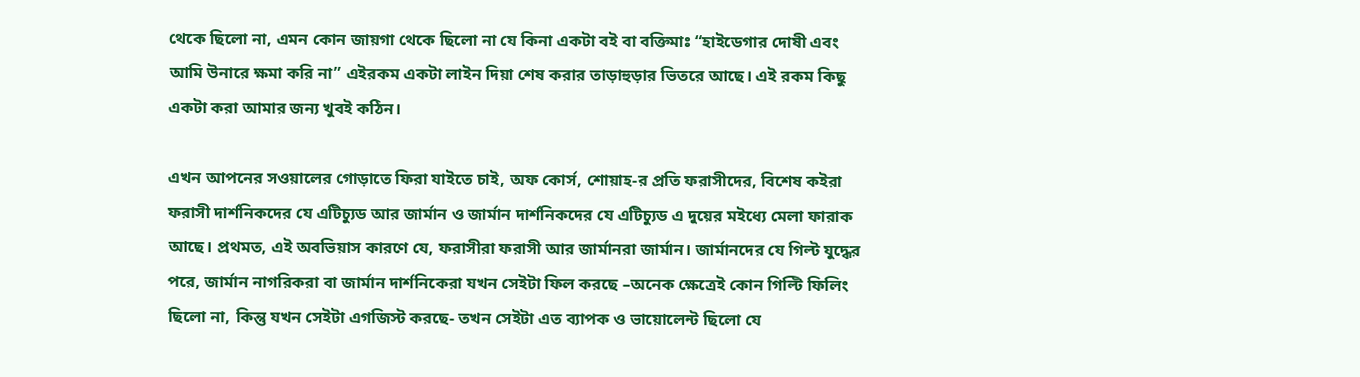থেকে ছিলো না, এমন কোন জায়গা থেকে ছিলো না যে কিনা একটা বই বা বক্তিমাঃ “হাইডেগার দোষী এবং আমি উনারে ক্ষমা করি না” এইরকম একটা লাইন দিয়া শেষ করার তাড়াহুড়ার ভিতরে আছে। এই রকম কিছু একটা করা আমার জন্য খুবই কঠিন।

এখন আপনের সওয়ালের গোড়াতে ফিরা যাইতে চাই, অফ কোর্স, শোয়াহ-র প্রতি ফরাসীদের, বিশেষ কইরা ফরাসী দার্শনিকদের যে এটিচ্যুড আর জার্মান ও জার্মান দার্শনিকদের যে এটিচ্যুড এ দুয়ের মইধ্যে মেলা ফারাক আছে। প্রথমত, এই অবভিয়াস কারণে যে, ফরাসীরা ফরাসী আর জার্মানরা জার্মান। জার্মানদের যে গিল্ট যুদ্ধের পরে, জার্মান নাগরিকরা বা জার্মান দার্শনিকেরা যখন সেইটা ফিল করছে –অনেক ক্ষেত্রেই কোন গিল্টি ফিলিং ছিলো না, কিন্তু যখন সেইটা এগজিস্ট করছে- তখন সেইটা এত ব্যাপক ও ভায়োলেন্ট ছিলো যে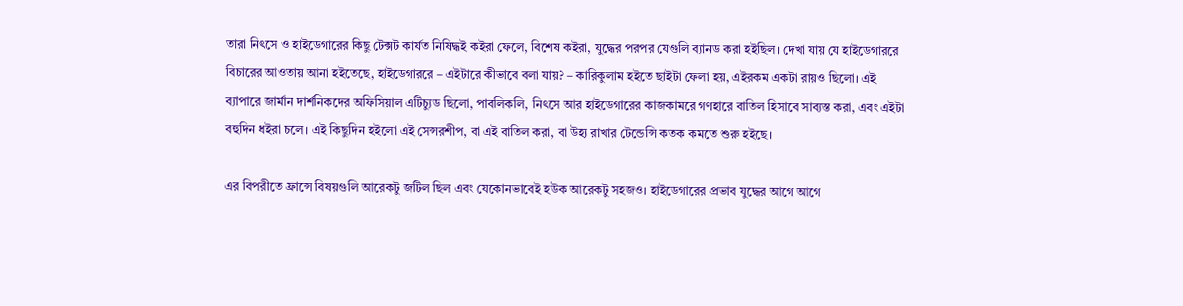তারা নিৎসে ও হাইডেগারের কিছু টেক্সট কার্যত নিষিদ্ধই কইরা ফেলে, বিশেষ কইরা, যুদ্ধের পরপর যেগুলি ব্যানড করা হইছিল। দেখা যায় যে হাইডেগাররে বিচারের আওতায় আনা হইতেছে, হাইডেগাররে – এইটারে কীভাবে বলা যায়? – কারিকুলাম হইতে ছাইটা ফেলা হয়, এইরকম একটা রায়ও ছিলো। এই ব্যাপারে জার্মান দার্শনিকদের অফিসিয়াল এটিচ্যুড ছিলো, পাবলিকলি, নিৎসে আর হাইডেগারের কাজকামরে গণহারে বাতিল হিসাবে সাব্যস্ত করা, এবং এইটা বহুদিন ধইরা চলে। এই কিছুদিন হইলো এই সেন্সরশীপ, বা এই বাতিল করা, বা উহ্য রাখার টেন্ডেন্সি কতক কমতে শুরু হইছে।

এর বিপরীতে ফ্রান্সে বিষয়গুলি আরেকটু জটিল ছিল এবং যেকোনভাবেই হউক আরেকটু সহজও। হাইডেগারের প্রভাব যুদ্ধের আগে আগে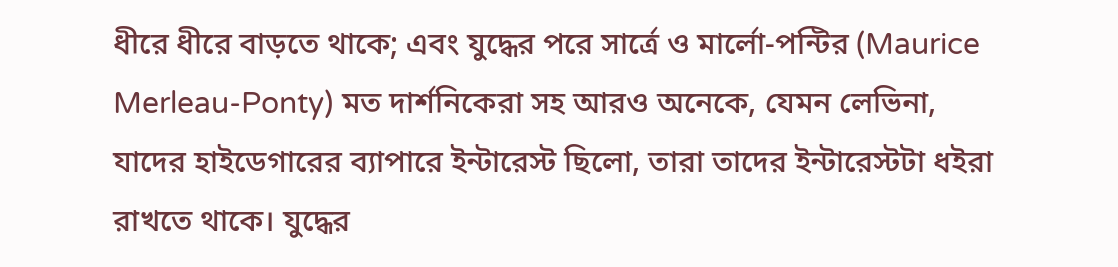ধীরে ধীরে বাড়তে থাকে; এবং যুদ্ধের পরে সার্ত্রে ও মার্লো-পন্টির (Maurice Merleau-Ponty) মত দার্শনিকেরা সহ আরও অনেকে, যেমন লেভিনা, যাদের হাইডেগারের ব্যাপারে ইন্টারেস্ট ছিলো, তারা তাদের ইন্টারেস্টটা ধইরা রাখতে থাকে। যুদ্ধের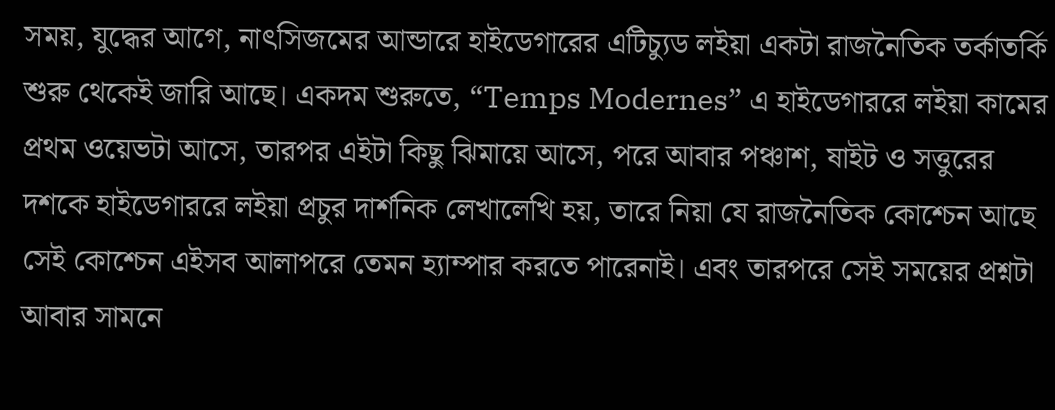সময়, যুদ্ধের আগে, নাৎসিজমের আন্ডারে হাইডেগারের এটিচ্যুড লইয়া একটা রাজনৈতিক তর্কাতর্কি শুরু থেকেই জারি আছে। একদম শুরুতে, “Temps Modernes” এ হাইডেগাররে লইয়া কামের প্রথম ওয়েভটা আসে, তারপর এইটা কিছু ঝিমায়ে আসে, পরে আবার পঞ্চাশ, ষাইট ও সত্তুরের দশকে হাইডেগাররে লইয়া প্রচুর দার্শনিক লেখালেখি হয়, তারে নিয়া যে রাজনৈতিক কোশ্চেন আছে সেই কোশ্চেন এইসব আলাপরে তেমন হ্যাম্পার করতে পারেনাই। এবং তারপরে সেই সময়ের প্রশ্নটা আবার সামনে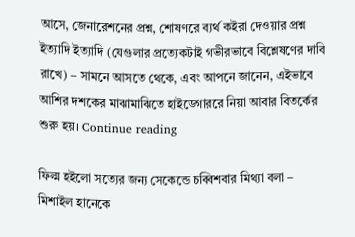আসে, জেনারেশনের প্রশ্ন, শোষণরে ব্যর্থ কইরা দেওয়ার প্রশ্ন ইত্যাদি ইত্যাদি (যেগুলার প্রত্যেকটাই গভীরভাবে বিশ্লেষণের দাবি রাখে) – সামনে আসতে থেকে, এবং আপনে জানেন, এইভাবে আশির দশকের মাঝামাঝিতে হাইডেগাররে নিয়া আবার বিতর্কের শুরু হয়। Continue reading

ফিল্ম হইলো সত্যের জন্য সেকেন্ডে চব্বিশবার মিথ্যা বলা – মিশাইল হানেকে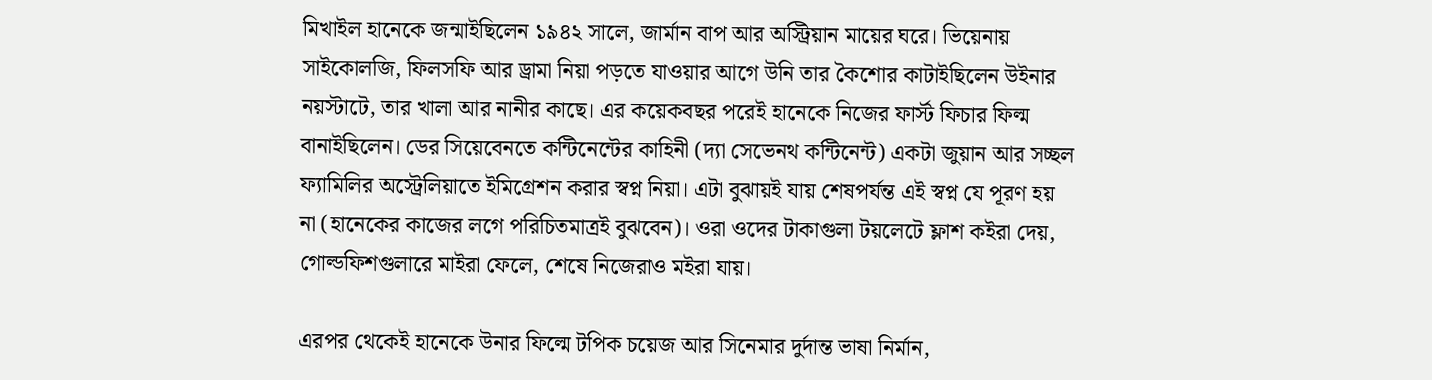মিখাইল হানেকে জন্মাইছিলেন ১৯৪২ সালে, জার্মান বাপ আর অস্ট্রিয়ান মায়ের ঘরে। ভিয়েনায় সাইকোলজি, ফিলসফি আর ড্রামা নিয়া পড়তে যাওয়ার আগে উনি তার কৈশোর কাটাইছিলেন উইনার নয়স্টাটে, তার খালা আর নানীর কাছে। এর কয়েকবছর পরেই হানেকে নিজের ফার্স্ট ফিচার ফিল্ম বানাইছিলেন। ডের সিয়েবেনতে কন্টিনেন্টের কাহিনী (দ্যা সেভেনথ কন্টিনেন্ট) একটা জুয়ান আর সচ্ছল ফ্যামিলির অস্ট্রেলিয়াতে ইমিগ্রেশন করার স্বপ্ন নিয়া। এটা বুঝায়ই যায় শেষপর্যন্ত এই স্বপ্ন যে পূরণ হয় না (হানেকের কাজের লগে পরিচিতমাত্রই বুঝবেন)। ওরা ওদের টাকাগুলা টয়লেটে ফ্লাশ কইরা দেয়, গোল্ডফিশগুলারে মাইরা ফেলে, শেষে নিজেরাও মইরা যায়।

এরপর থেকেই হানেকে উনার ফিল্মে টপিক চয়েজ আর সিনেমার দুর্দান্ত ভাষা নির্মান,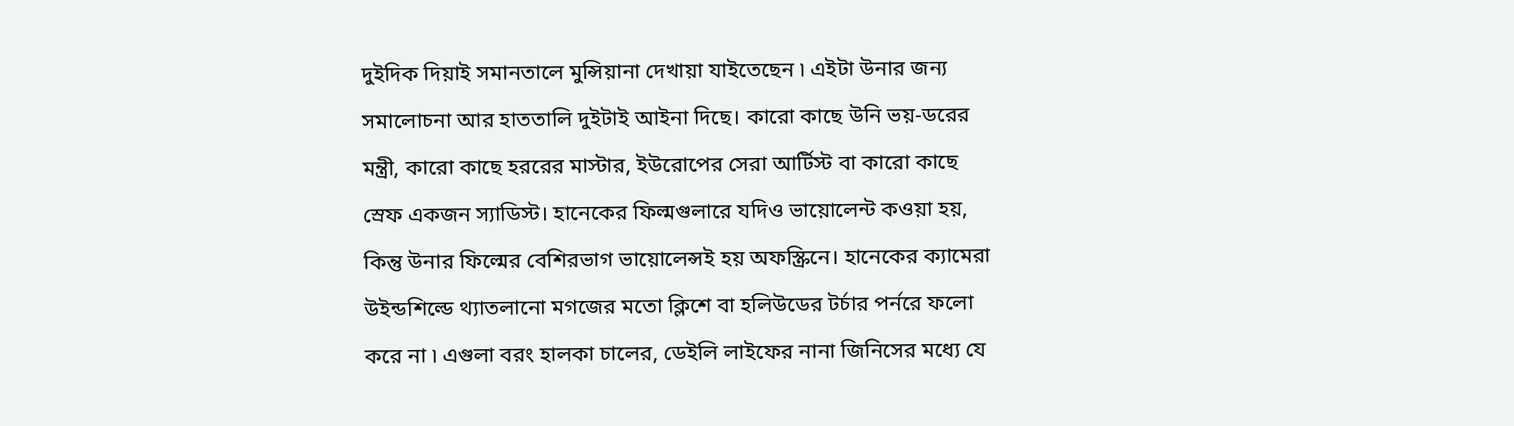দুইদিক দিয়াই সমানতালে মুন্সিয়ানা দেখায়া যাইতেছেন ৷ এইটা উনার জন্য সমালোচনা আর হাততালি দুইটাই আইনা দিছে। কারো কাছে উনি ভয়-ডরের মন্ত্রী, কারো কাছে হররের মাস্টার, ইউরোপের সেরা আর্টিস্ট বা কারো কাছে স্রেফ একজন স্যাডিস্ট। হানেকের ফিল্মগুলারে যদিও ভায়োলেন্ট কওয়া হয়, কিন্তু উনার ফিল্মের বেশিরভাগ ভায়োলেন্সই হয় অফস্ক্রিনে। হানেকের ক্যামেরা উইন্ডশিল্ডে থ্যাতলানো মগজের মতো ক্লিশে বা হলিউডের টর্চার পর্নরে ফলো করে না ৷ এগুলা বরং হালকা চালের, ডেইলি লাইফের নানা জিনিসের মধ্যে যে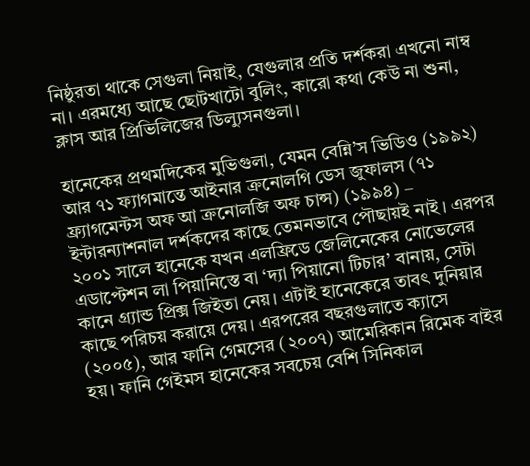নিষ্ঠুরতা থাকে সেগুলা নিয়াই, যেগুলার প্রতি দর্শকরা এখনো নাম্ব না। এরমধ্যে আছে ছোটখাটো বুলিং, কারো কথা কেউ না শুনা, ক্লাস আর প্রিভিলিজের ডিল্যুসনগুলা।

হানেকের প্রথমদিকের মুভিগুলা, যেমন বেন্নি’স ভিডিও (১৯৯২) আর ৭১ ফ্যাগমান্তে আইনার ক্রনোলগি ডেস জুফালস (৭১ ফ্র‍্যাগমেন্টস অফ আ ক্রনোলজি অফ চান্স) (১৯৯৪) –  ইন্টারন্যাশনাল দর্শকদের কাছে তেমনভাবে পৌছায়ই নাই। এরপর ২০০১ সালে হানেকে যখন এলফ্রিডে জেলিনেকের নোভেলের এডাপ্টেশন লা পিয়ানিস্তে বা ‘দ্যা পিয়ানো টিচার’ বানায়, সেটা  কানে গ্র‍্যান্ড প্রিক্স জিইতা নেয়। এটাই হানেকেরে তাবৎ দুনিয়ার কাছে পরিচয় করায়ে দেয়। এরপরের বছরগুলাতে ক্যাসে (২০০৫), আর ফানি গেমসের (২০০৭) আমেরিকান রিমেক বাইর হয়। ফানি গেইমস হানেকের সবচেয় বেশি সিনিকাল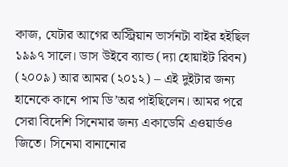কাজ, যেটার আগের অস্ট্রিয়ান ভার্সনটা বাইর হইছিল ১৯৯৭ সালে। ডাস উইবে ব্যান্ড (দ্যা হোয়াইট রিবন) (২০০৯) আর আমর (২০১২) – এই দুইটার জন্য হানেকে কানে পাম ডি’অর পাইছিলেন। আমর পরে সেরা বিদেশি সিনেমার জন্য একাডেমি এওয়ার্ডও জিতে। সিনেমা বানানোর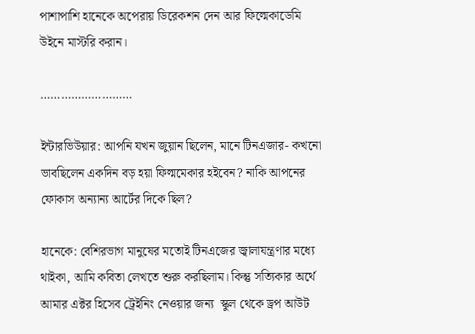পাশাপাশি হানেকে অপেরায় ডিরেকশন দেন আর ফিল্মেকাডেমি উইনে মাস্টরি করান।

………………………

ইন্টারভিউয়ার: আপনি যখন জুয়ান ছিলেন, মানে টিনএজার- কখনো ভাবছিলেন একদিন বড় হয়া ফিল্মমেকার হইবেন? নাকি আপনের ফোকাস অন্যান্য আর্টের দিকে ছিল?

হানেকে: বেশিরভাগ মানুষের মতোই টিনএজের জ্বালাযন্ত্রণার মধ্যে থাইকা, আমি কবিতা লেখতে শুরু করছিলাম। কিন্তু সত্যিকার অর্থে আমার এক্টর হিসেব ট্রেইনিং নেওয়ার জন্য  স্কুল থেকে ড্রপ আউট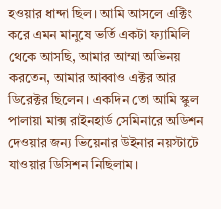হওয়ার ধান্দা ছিল। আমি আসলে এক্টিং করে এমন মানুষে ভর্তি একটা ফ্যামিলি থেকে আসছি, আমার আম্মা অভিনয় করতেন, আমার আব্বাও এক্টর আর ডিরেক্টর ছিলেন। একদিন তো আমি স্কুল পালায়া মাক্স রাইনহার্ড সেমিনারে অডিশন দেওয়ার জন্য ভিয়েনার উইনার নয়স্টাটে যাওয়ার ডিসিশন নিছিলাম।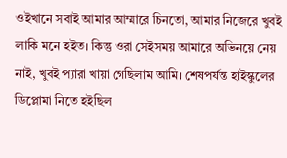ওইখানে সবাই আমার আম্মারে চিনতো, আমার নিজেরে খুবই লাকি মনে হইত। কিন্তু ওরা সেইসময় আমারে অভিনয়ে নেয় নাই, খুবই প্যারা খায়া গেছিলাম আমি। শেষপর্যন্ত হাইস্কুলের ডিপ্লোমা নিতে হইছিল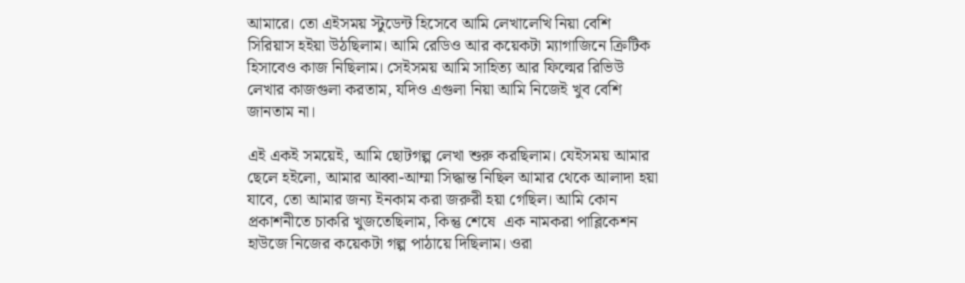আমারে। তো এইসময় স্টুডেন্ট হিসেবে আমি লেখালেখি নিয়া বেশি সিরিয়াস হইয়া উঠছিলাম। আমি রেডিও আর কয়েকটা ম্যাগাজিনে ক্রিটিক হিসাবেও কাজ নিছিলাম। সেইসময় আমি সাহিত্য আর ফিল্মের রিভিউ লেখার কাজগুলা করতাম, যদিও এগুলা নিয়া আমি নিজেই খুব বেশি জানতাম না।

এই একই সময়েই, আমি ছোটগল্প লেখা শুরু করছিলাম। যেইসময় আমার ছেলে হইলো, আমার আব্বা-আম্মা সিদ্ধান্ত নিছিল আমার থেকে আলাদা হয়া যাবে, তো আমার জন্য ইনকাম করা জরুরী হয়া গেছিল। আমি কোন প্রকাশনীতে চাকরি খুজতেছিলাম, কিন্তু শেষে  এক নামকরা পাব্লিকেশন  হাউজে নিজের কয়েকটা গল্প পাঠায়ে দিছিলাম। ওরা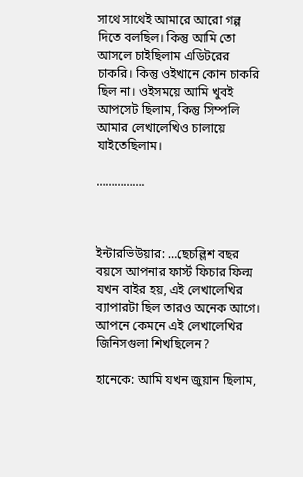সাথে সাথেই আমারে আরো গল্প দিতে বলছিল। কিন্তু আমি তো আসলে চাইছিলাম এডিটরের চাকরি। কিন্তু ওইখানে কোন চাকরি ছিল না। ওইসময়ে আমি খুবই আপসেট ছিলাম, কিন্তু সিম্পলি আমার লেখালেখিও চালায়ে যাইতেছিলাম।

…………….



ইন্টারভিউয়ার: …ছেচল্লিশ বছর বয়সে আপনার ফার্স্ট ফিচার ফিল্ম যখন বাইর হয়, এই লেখালেখির ব্যাপারটা ছিল তারও অনেক আগে। আপনে কেমনে এই লেখালেখির জিনিসগুলা শিখছিলেন?

হানেকে: আমি যখন জুয়ান ছিলাম,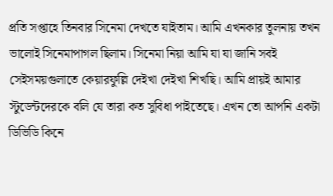প্রতি সপ্তাহে তিনবার সিনেমা দেখতে যাইতাম। আমি এখনকার তুলনায় তখন ভালোই সিনেমাপাগল ছিলাম। সিনেমা নিয়া আমি যা যা জানি সবই সেইসময়গুলাতে কেয়ারফুল্লি দেইখা দেইখা শিখছি। আমি প্রায়ই আমার স্টুডেন্টদেরকে বলি যে তারা কত সুবিধা পাইতেছে। এখন তো আপনি একটা ডিভিডি কিনে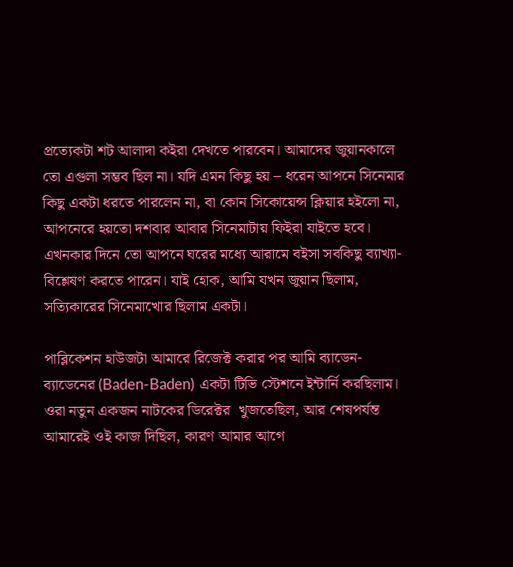প্রত্যেকটা শট আলাদা কইরা দেখতে পারবেন। আমাদের জুয়ানকালে তো এগুলা সম্ভব ছিল না। যদি এমন কিছু হয় – ধরেন আপনে সিনেমার কিছু একটা ধরতে পারলেন না, বা কোন সিকোয়েন্স ক্লিয়ার হইলো না, আপনেরে হয়তো দশবার আবার সিনেমাটায় ফিইরা যাইতে হবে। এখনকার দিনে তো আপনে ঘরের মধ্যে আরামে বইসা সবকিছু ব্যাখ্যা-বিশ্লেষণ করতে পারেন। যাই হোক, আমি যখন জুয়ান ছিলাম, সত্যিকারের সিনেমাখোর ছিলাম একটা।

পাব্লিকেশন হাউজটা আমারে রিজেক্ট করার পর আমি ব্যাডেন-ব্যাডেনের (Baden-Baden) একটা টিভি স্টেশনে ইন্টার্নি করছিলাম। ওরা নতুন একজন নাটকের ডিরেক্টর  খুজতেছিল, আর শেষপর্যন্ত আমারেই ওই কাজ দিছিল, কারণ আমার আগে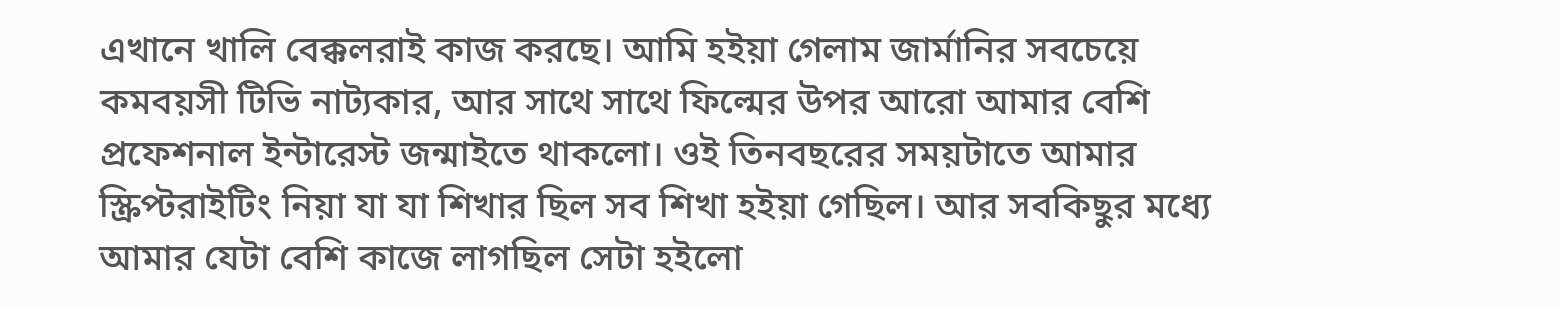এখানে খালি বেক্কলরাই কাজ করছে। আমি হইয়া গেলাম জার্মানির সবচেয়ে কমবয়সী টিভি নাট্যকার, আর সাথে সাথে ফিল্মের উপর আরো আমার বেশি প্রফেশনাল ইন্টারেস্ট জন্মাইতে থাকলো। ওই তিনবছরের সময়টাতে আমার স্ক্রিপ্টরাইটিং নিয়া যা যা শিখার ছিল সব শিখা হইয়া গেছিল। আর সবকিছুর মধ্যে আমার যেটা বেশি কাজে লাগছিল সেটা হইলো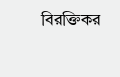বিরক্তিকর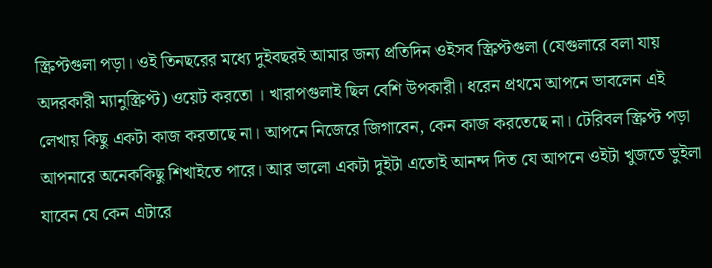স্ক্রিপ্টগুলা পড়া। ওই তিনছরের মধ্যে দুইবছরই আমার জন্য প্রতিদিন ওইসব স্ক্রিপ্টগুলা (যেগুলারে বলা যায় অদরকারী ম্যানুস্ক্রিপ্ট) ওয়েট করতো । খারাপগুলাই ছিল বেশি উপকারী। ধরেন প্রথমে আপনে ভাবলেন এই লেখায় কিছু একটা কাজ করতাছে না। আপনে নিজেরে জিগাবেন, কেন কাজ করতেছে না। টেরিবল স্ক্রিপ্ট পড়া আপনারে অনেককিছু শিখাইতে পারে। আর ভালো একটা দুইটা এতোই আনন্দ দিত যে আপনে ওইটা খুজতে ভুইলা যাবেন যে কেন এটারে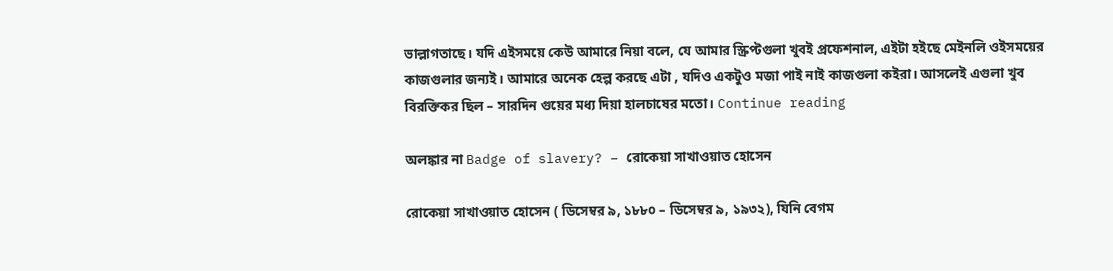ভাল্লাগতাছে। যদি এইসময়ে কেউ আমারে নিয়া বলে, যে আমার স্ক্রিপ্টগুলা খুবই প্রফেশনাল, এইটা হইছে মেইনলি ওইসময়ের কাজগুলার জন্যই। আমারে অনেক হেল্প করছে এটা , যদিও একটুও মজা পাই নাই কাজগুলা কইরা। আসলেই এগুলা খুব বিরক্তিকর ছিল – সারদিন গুয়ের মধ্য দিয়া হালচাষের মতো। Continue reading

অলঙ্কার না Badge of slavery? – রোকেয়া সাখাওয়াত হোসেন

রোকেয়া সাখাওয়াত হোসেন ( ডিসেম্বর ৯, ১৮৮০ – ডিসেম্বর ৯, ১৯৩২), যিনি বেগম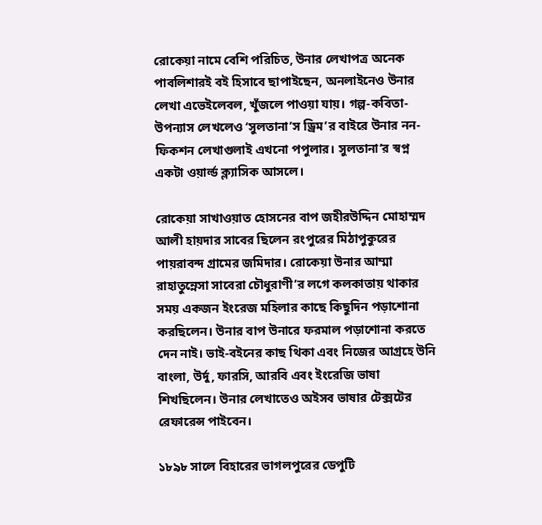রোকেয়া নামে বেশি পরিচিত, উনার লেখাপত্র অনেক পাবলিশারই বই হিসাবে ছাপাইছেন, অনলাইনেও উনার লেখা এভেইলেবল, খুঁজলে পাওয়া যায়। গল্প-কবিতা-উপন্যাস লেখলেও ‘সুলতানা’স ড্রিম’র বাইরে উনার নন-ফিকশন লেখাগুলাই এখনো পপুলার। সুলতানা’র স্বপ্ন একটা ওয়ার্ল্ড ক্ল্যাসিক আসলে।

রোকেয়া সাখাওয়াত হোসনের বাপ জহীরউদ্দিন মোহাম্মদ আলী হায়দার সাবের ছিলেন রংপুরের মিঠাপুকুরের পায়রাবন্দ গ্রামের জমিদার। রোকেয়া উনার আম্মা রাহাতুন্নেসা সাবেরা চৌধুরাণী’র লগে কলকাতায় থাকার সময় একজন ইংরেজ মহিলার কাছে কিছুদিন পড়াশোনা করছিলেন। উনার বাপ উনারে ফরমাল পড়াশোনা করতে দেন নাই। ভাই-বইনের কাছ থিকা এবং নিজের আগ্রহে উনি বাংলা, উর্দু, ফারসি, আরবি এবং ইংরেজি ভাষা শিখছিলেন। উনার লেখাতেও অইসব ভাষার টেক্সটের রেফারেন্স পাইবেন।

১৮৯৮ সালে বিহারের ভাগলপুরের ডেপুটি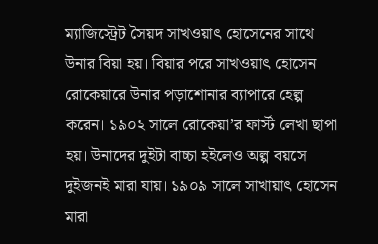ম্যাজিস্ট্রেট সৈয়দ সাখওয়াৎ হোসেনের সাথে উনার বিয়া হয়। বিয়ার পরে সাখওয়াৎ হোসেন রোকেয়ারে উনার পড়াশোনার ব্যাপারে হেল্প করেন। ১৯০২ সালে রোকেয়া’র ফার্স্ট লেখা ছাপা হয়। উনাদের দুইটা বাচ্চা হইলেও অল্প বয়সে দুইজনই মারা যায়। ১৯০৯ সালে সাখায়াৎ হোসেন মারা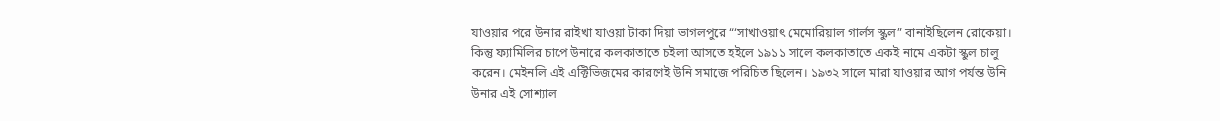যাওয়ার পরে উনার রাইখা যাওয়া টাকা দিয়া ভাগলপুরে “‘সাখাওয়াৎ মেমোরিয়াল গার্লস স্কুল” বানাইছিলেন রোকেয়া। কিন্তু ফ্যামিলির চাপে উনারে কলকাতাতে চইলা আসতে হইলে ১৯১১ সালে কলকাতাতে একই নামে একটা স্কুল চালু করেন। মেইনলি এই এক্টিভিজমের কারণেই উনি সমাজে পরিচিত ছিলেন। ১৯৩২ সালে মারা যাওয়ার আগ পর্যন্ত উনি উনার এই সোশ্যাল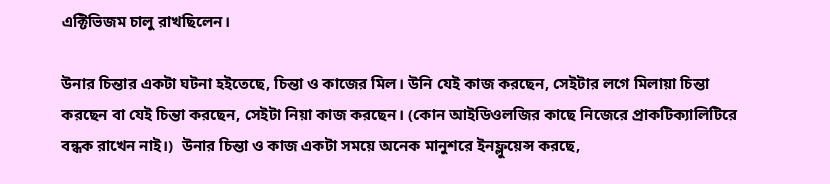এক্টিভিজম চালু রাখছিলেন।

উনার চিন্তার একটা ঘটনা হইতেছে, চিন্তা ও কাজের মিল। উনি যেই কাজ করছেন, সেইটার লগে মিলায়া চিন্তা করছেন বা যেই চিন্তা করছেন, সেইটা নিয়া কাজ করছেন। (কোন আইডিওলজির কাছে নিজেরে প্রাকটিক্যালিটিরে বন্ধক রাখেন নাই।)  উনার চিন্তা ও কাজ একটা সময়ে অনেক মানুশরে ইনফ্লুয়েন্স করছে,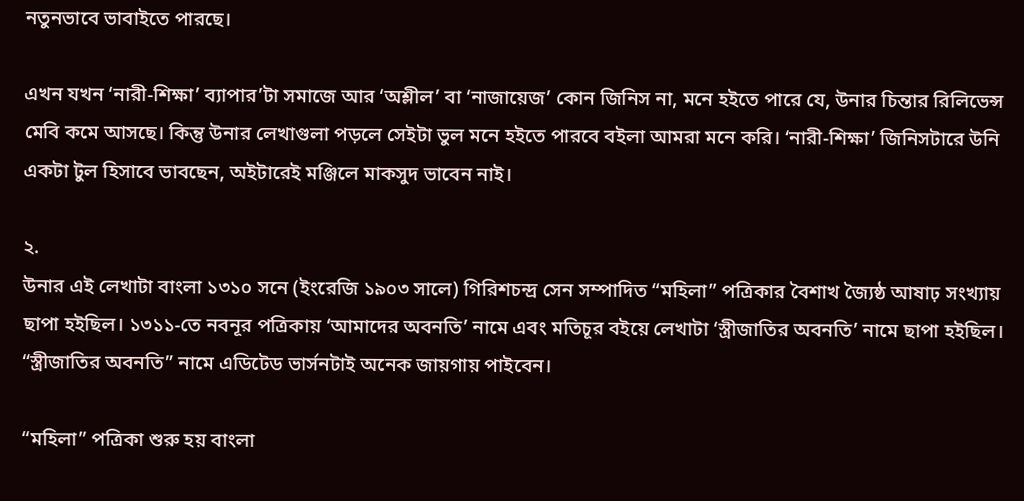নতুনভাবে ভাবাইতে পারছে।

এখন যখন ‘নারী-শিক্ষা’ ব্যাপার’টা সমাজে আর ‘অশ্লীল’ বা ‘নাজায়েজ’ কোন জিনিস না, মনে হইতে পারে যে, উনার চিন্তার রিলিভেন্স মেবি কমে আসছে। কিন্তু উনার লেখাগুলা পড়লে সেইটা ভুল মনে হইতে পারবে বইলা আমরা মনে করি। ‘নারী-শিক্ষা’ জিনিসটারে উনি একটা টুল হিসাবে ভাবছেন, অইটারেই মঞ্জিলে মাকসুদ ভাবেন নাই।

২.
উনার এই লেখাটা বাংলা ১৩১০ সনে (ইংরেজি ১৯০৩ সালে) গিরিশচন্দ্র সেন সম্পাদিত “মহিলা” পত্রিকার বৈশাখ জ্যৈষ্ঠ আষাঢ় সংখ্যায় ছাপা হইছিল। ১৩১১-তে নবনূর পত্রিকায় ‘আমাদের অবনতি’ নামে এবং মতিচূর বইয়ে লেখাটা ‘স্ত্রীজাতির অবনতি’ নামে ছাপা হইছিল। “স্ত্রীজাতির অবনতি” নামে এডিটেড ভার্সনটাই অনেক জায়গায় পাইবেন।

“মহিলা” পত্রিকা শুরু হয় বাংলা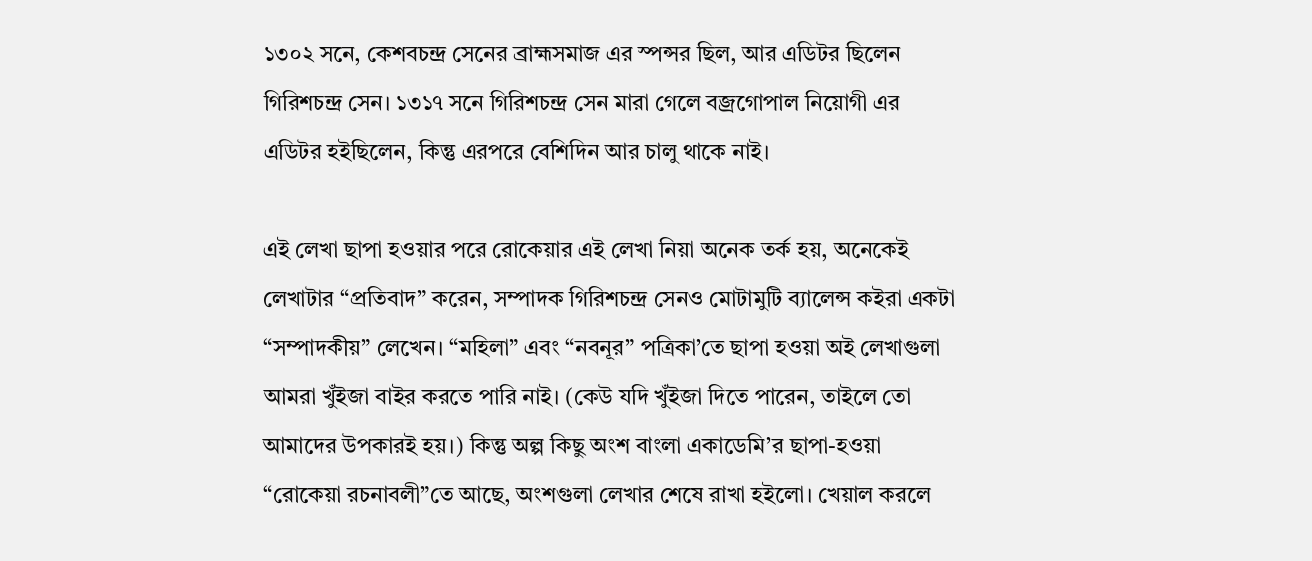১৩০২ সনে, কেশবচন্দ্র সেনের ব্রাহ্মসমাজ এর স্পন্সর ছিল, আর এডিটর ছিলেন গিরিশচন্দ্র সেন। ১৩১৭ সনে গিরিশচন্দ্র সেন মারা গেলে বজ্রগোপাল নিয়োগী এর এডিটর হইছিলেন, কিন্তু এরপরে বেশিদিন আর চালু থাকে নাই।

এই লেখা ছাপা হওয়ার পরে রোকেয়ার এই লেখা নিয়া অনেক তর্ক হয়, অনেকেই লেখাটার “প্রতিবাদ” করেন, সম্পাদক গিরিশচন্দ্র সেনও মোটামুটি ব্যালেন্স কইরা একটা “সম্পাদকীয়” লেখেন। “মহিলা” এবং “নবনূর” পত্রিকা’তে ছাপা হওয়া অই লেখাগুলা আমরা খুঁইজা বাইর করতে পারি নাই। (কেউ যদি খুঁইজা দিতে পারেন, তাইলে তো আমাদের উপকারই হয়।) কিন্তু অল্প কিছু অংশ বাংলা একাডেমি’র ছাপা-হওয়া “রোকেয়া রচনাবলী”তে আছে, অংশগুলা লেখার শেষে রাখা হইলো। খেয়াল করলে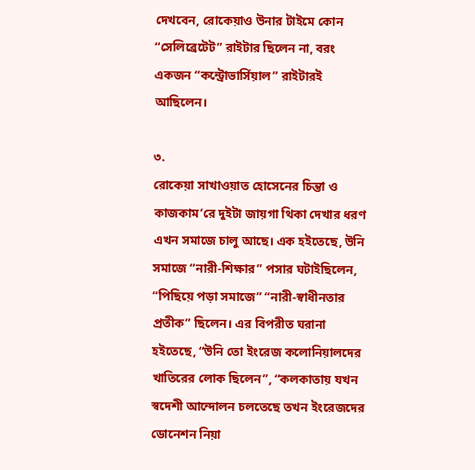দেখবেন, রোকেয়াও উনার টাইমে কোন “সেলিব্রেটেট” রাইটার ছিলেন না, বরং একজন “কন্ট্রোভার্সিয়াল” রাইটারই আছিলেন।

৩.
রোকেয়া সাখাওয়াত হোসেনের চিন্তা ও কাজকাম’রে দুইটা জায়গা থিকা দেখার ধরণ এখন সমাজে চালু আছে। এক হইতেছে, উনি সমাজে “নারী-শিক্ষার” পসার ঘটাইছিলেন, “পিছিয়ে পড়া সমাজে” “নারী-স্বাধীনতার প্রতীক” ছিলেন। এর বিপরীত ঘরানা হইতেছে, “উনি তো ইংরেজ কলোনিয়ালদের খাতিরের লোক ছিলেন”, “কলকাতায় যখন স্বদেশী আন্দোলন চলতেছে তখন ইংরেজদের ডোনেশন নিয়া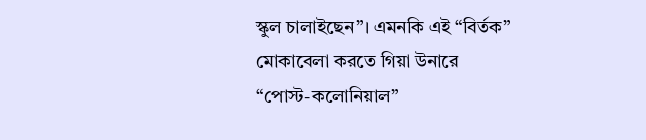স্কুল চালাইছেন”। এমনকি এই “বির্তক” মোকাবেলা করতে গিয়া উনারে “পোস্ট-কলোনিয়াল”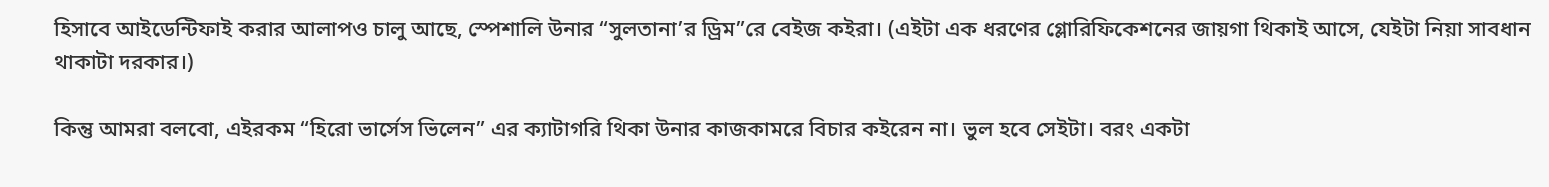হিসাবে আইডেন্টিফাই করার আলাপও চালু আছে, স্পেশালি উনার “সুলতানা’র ড্রিম”রে বেইজ কইরা। (এইটা এক ধরণের গ্লোরিফিকেশনের জায়গা থিকাই আসে, যেইটা নিয়া সাবধান থাকাটা দরকার।)

কিন্তু আমরা বলবো, এইরকম “হিরো ভার্সেস ভিলেন” এর ক্যাটাগরি থিকা উনার কাজকামরে বিচার কইরেন না। ভুল হবে সেইটা। বরং একটা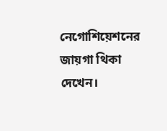নেগোশিয়েশনের জায়গা থিকা দেখেন।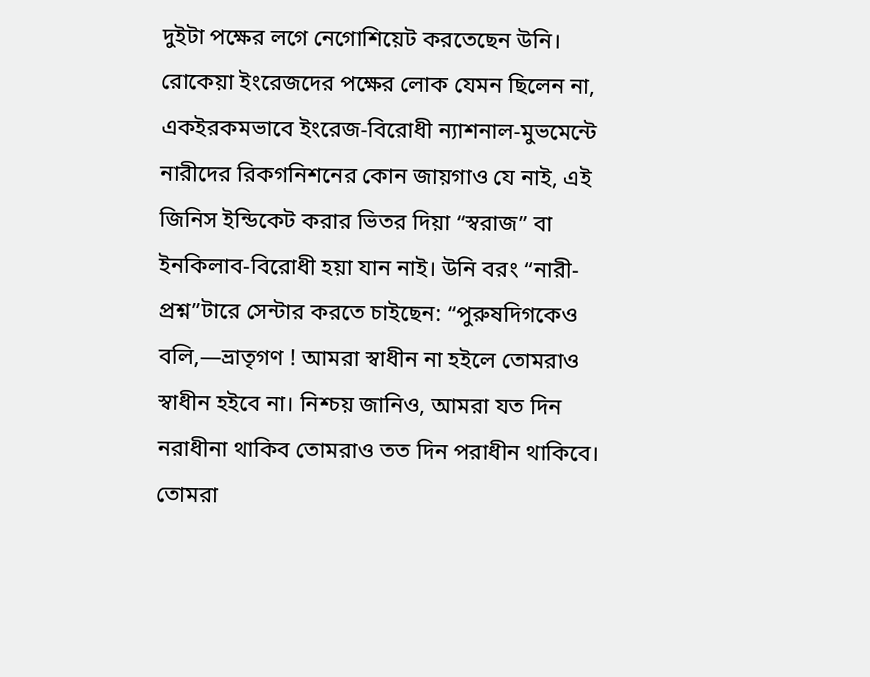দুইটা পক্ষের লগে নেগোশিয়েট করতেছেন উনি। রোকেয়া ইংরেজদের পক্ষের লোক যেমন ছিলেন না, একইরকমভাবে ইংরেজ-বিরোধী ন্যাশনাল-মুভমেন্টে নারীদের রিকগনিশনের কোন জায়গাও যে নাই, এই জিনিস ইন্ডিকেট করার ভিতর দিয়া “স্বরাজ” বা ইনকিলাব-বিরোধী হয়া যান নাই। উনি বরং “নারী-প্রশ্ন”টারে সেন্টার করতে চাইছেন: “পুরুষদিগকেও বলি,—ভ্রাতৃগণ ! আমরা স্বাধীন না হইলে তোমরাও স্বাধীন হইবে না। নিশ্চয় জানিও, আমরা যত দিন নরাধীনা থাকিব তোমরাও তত দিন পরাধীন থাকিবে। তোমরা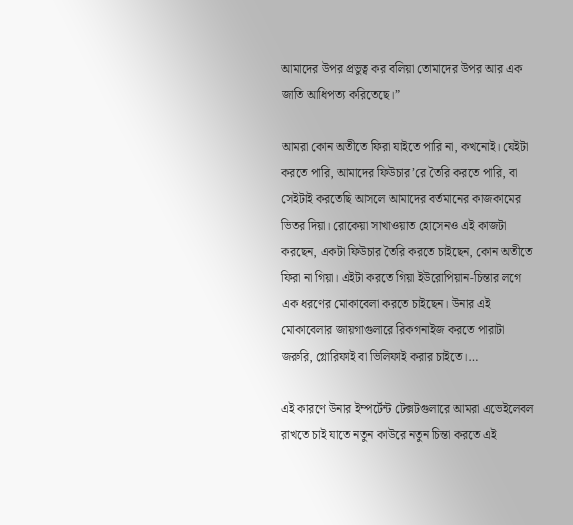আমাদের উপর প্রভুত্ব কর বলিয়া তোমাদের উপর আর এক জাতি আধিপত্য করিতেছে।”

আমরা কোন অতীতে ফিরা যাইতে পারি না, কখনোই। যেইটা করতে পারি, আমাদের ফিউচার’রে তৈরি করতে পারি, বা সেইটাই করতেছি আসলে আমাদের বর্তমানের কাজকামের ভিতর দিয়া। রোকেয়া সাখাওয়াত হোসেনও এই কাজটা করছেন, একটা ফিউচার তৈরি করতে চাইছেন, কোন অতীতে ফিরা না গিয়া। এইটা করতে গিয়া ইউরোপিয়ান-চিন্তার লগে এক ধরণের মোকাবেলা করতে চাইছেন। উনার এই মোকাবেলার জায়গাগুলারে রিকগনাইজ করতে পারাটা জরুরি, গ্লোরিফাই বা ভিলিফাই করার চাইতে।…

এই কারণে উনার ইম্পর্টেন্ট টেক্সটগুলারে আমরা এভেইলেবল রাখতে চাই যাতে নতুন কাউরে নতুন চিন্তা করতে এই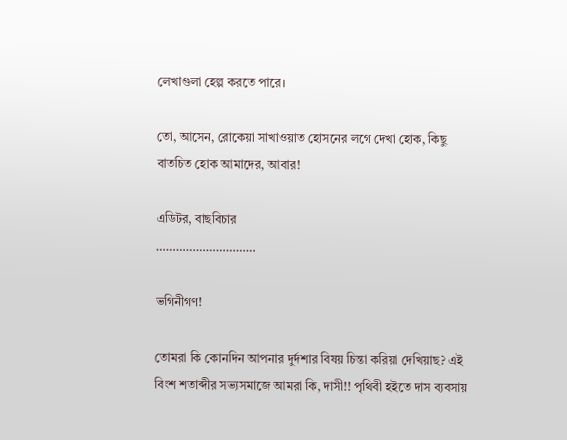লেখাগুলা হেল্প করতে পারে।

তো, আসেন, রোকেয়া সাখাওয়াত হোসনের লগে দেখা হোক, কিছু বাতচিত হোক আমাদের, আবার!

এডিটর, বাছবিচার
…………………………

ভগিনীগণ!

তোমরা কি কোনদিন আপনার দুর্দশার বিষয় চিন্তা করিয়া দেখিয়াছ? এই বিংশ শতাব্দীর সভ্যসমাজে আমরা কি, দাসী!! পৃথিবী হইতে দাস ব্যবসায়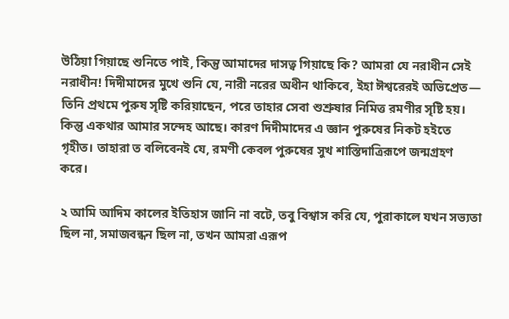উঠিয়া গিয়াছে শুনিতে পাই, কিন্তু আমাদের দাসত্ব গিয়াছে কি? আমরা যে নরাধীন সেই নরাধীন! দিদীমাদের মুখে শুনি যে, নারী নরের অধীন থাকিবে, ইহা ঈশ্বরেরই অভিপ্রেত— তিনি প্রথমে পুরুষ সৃষ্টি করিয়াছেন, পরে তাহার সেবা শুশ্রুষার নিমিত্ত রমণীর সৃষ্টি হয়। কিন্তু একথার আমার সন্দেহ আছে। কারণ দিদীমাদের এ জ্ঞান পুরুষের নিকট হইতে গৃহীত। তাহারা ত বলিবেনই যে, রমণী কেবল পুরুষের সুখ শাস্তিদাত্রিরূপে জন্মগ্রহণ করে।

২ আমি আদিম কালের ইতিহাস জানি না বটে, তবু বিশ্বাস করি যে, পুরাকালে যখন সভ্যতা ছিল না, সমাজবন্ধন ছিল না, তখন আমরা এরূপ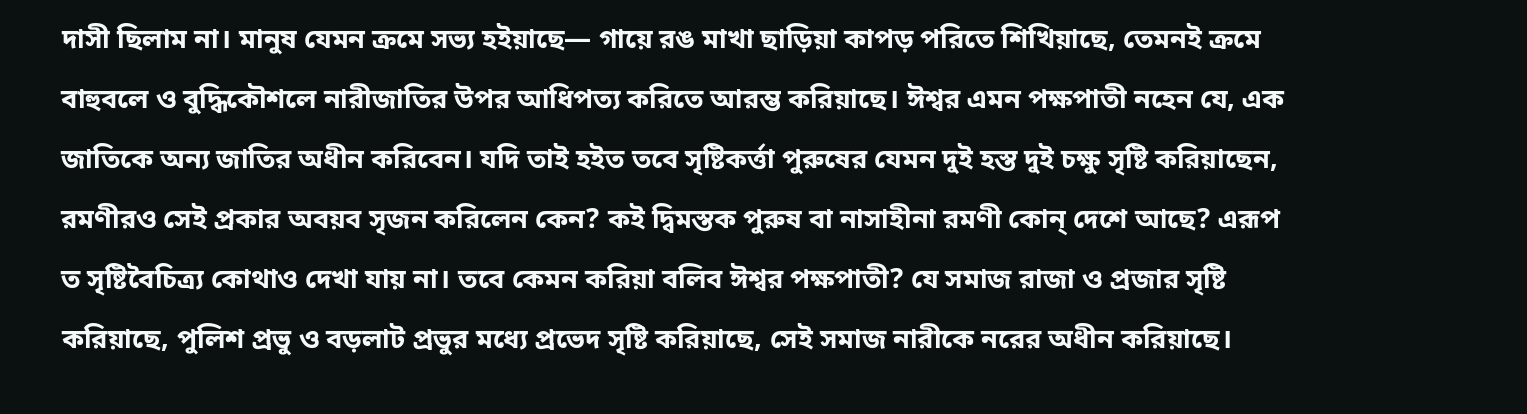দাসী ছিলাম না। মানুষ যেমন ক্রমে সভ্য হইয়াছে— গায়ে রঙ মাখা ছাড়িয়া কাপড় পরিতে শিখিয়াছে, তেমনই ক্রমে বাহুবলে ও বুদ্ধিকৌশলে নারীজাতির উপর আধিপত্য করিতে আরম্ভ করিয়াছে। ঈশ্বর এমন পক্ষপাতী নহেন যে, এক জাতিকে অন্য জাতির অধীন করিবেন। যদি তাই হইত তবে সৃষ্টিকৰ্ত্তা পুরুষের যেমন দুই হস্ত দুই চক্ষু সৃষ্টি করিয়াছেন, রমণীরও সেই প্রকার অবয়ব সৃজন করিলেন কেন? কই দ্বিমস্তক পুরুষ বা নাসাহীনা রমণী কোন্ দেশে আছে? এরূপ ত সৃষ্টিবৈচিত্র্য কোথাও দেখা যায় না। তবে কেমন করিয়া বলিব ঈশ্বর পক্ষপাতী? যে সমাজ রাজা ও প্রজার সৃষ্টি করিয়াছে, পুলিশ প্রভু ও বড়লাট প্রভুর মধ্যে প্রভেদ সৃষ্টি করিয়াছে, সেই সমাজ নারীকে নরের অধীন করিয়াছে।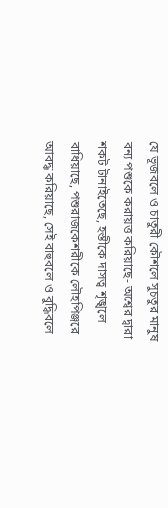যে ভূজবলে ও চাতুরী কৌশলে সুচতুর মানুষ বন্য পশুকে করায়ত্ত করিয়াছে- অশ্বের দ্বারা শকট টানাইতেছে, হস্তীকে দাসত্ব শৃঙ্খলে বাধিয়াছে, পশুরাজকেশরীকে লৌহপিঞ্জরে আবদ্ধ করিয়াছে, সেই বাহুবলে ও বুদ্ধিবলে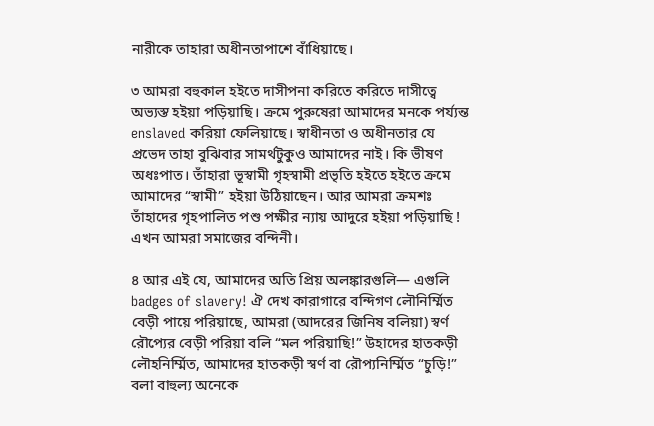নারীকে তাহারা অধীনতাপাশে বাঁধিয়াছে।

৩ আমরা বহুকাল হইতে দাসীপনা করিতে করিতে দাসীত্বে অভ্যস্ত হইয়া পড়িয়াছি। ক্রমে পুরুষেরা আমাদের মনকে পর্য্যন্ত enslaved করিয়া ফেলিয়াছে। স্বাধীনতা ও অধীনতার যে প্রভেদ তাহা বুঝিবার সামর্থটুকুও আমাদের নাই। কি ভীষণ অধঃপাত। তাঁহারা ভূস্বামী গৃহস্বামী প্রভৃতি হইতে হইতে ক্রমে আমাদের “স্বামী” হইয়া উঠিয়াছেন। আর আমরা ক্রমশঃ তাঁহাদের গৃহপালিত পশু পক্ষীর ন্যায় আদুরে হইয়া পড়িয়াছি ! এখন আমরা সমাজের বন্দিনী।

৪ আর এই যে, আমাদের অতি প্রিয় অলঙ্কারগুলি— এগুলি badges of slavery! ঐ দেখ কারাগারে বন্দিগণ লৌনিৰ্ম্মিত বেড়ী পায়ে পরিয়াছে, আমরা (আদরের জিনিষ বলিয়া) স্বর্ণ রৌপ্যের বেড়ী পরিয়া বলি “মল পরিয়াছি!” উহাদের হাতকড়ী লৌহনিৰ্ম্মিত, আমাদের হাতকড়ী স্বর্ণ বা রৌপ্যনিৰ্ম্মিত “চুড়ি!” বলা বাহুল্য অনেকে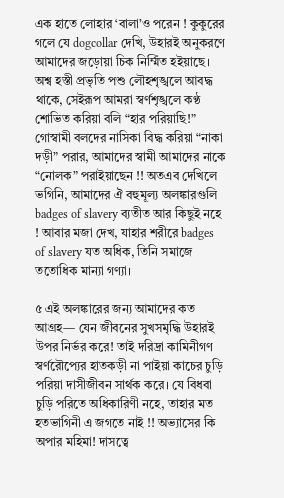এক হাতে লোহার ‘বালা’ও পরেন ! কুকুরের গলে যে dogcollar দেখি, উহারই অনুকরণে আমাদের জড়োয়া চিক নিৰ্ম্মিত হইয়াছে। অশ্ব হস্তী প্রভৃতি পশু লৌহশৃঙ্খলে আবদ্ধ থাকে, সেইরূপ আমরা স্বর্ণশৃঙ্খলে কণ্ঠ শোভিত করিয়া বলি “হার পরিয়াছি!” গোস্বামী বলদের নাসিকা বিদ্ধ করিয়া “নাকা দড়ী” পরার, আমাদের স্বামী আমাদের নাকে “নোলক” পরাইয়াছেন !! অতএব দেখিলে ভগিনি, আমাদের ঐ বহুমূল্য অলঙ্কারগুলি badges of slavery ব্যতীত আর কিছুই নহে ! আবার মজা দেখ, যাহার শরীরে badges of slavery যত অধিক, তিনি সমাজে ততোধিক মান্যা গণ্যা।

৫ এই অলঙ্কারের জন্য আমাদের কত আগ্রহ— যেন জীবনের সুখসমৃদ্ধি উহারই উপর নির্ভর করে! তাই দরিদ্রা কামিনীগণ স্বর্ণরৌপ্যের হাতকড়ী না পাইয়া কাচের চুড়ি পরিয়া দাসীজীবন সার্থক করে। যে বিধবা চুড়ি পরিতে অধিকারিণী নহে, তাহার মত হতভাগিনী এ জগতে নাই !! অভ্যাসের কি অপার মহিমা! দাসত্বে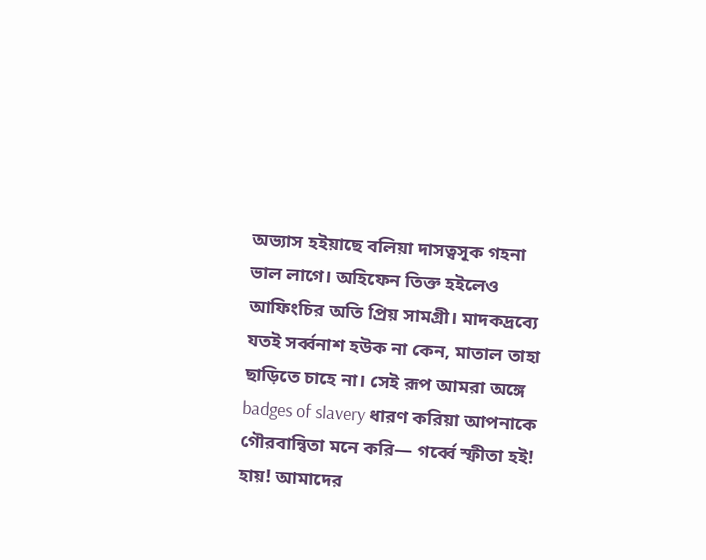অভ্যাস হইয়াছে বলিয়া দাসত্বসূক গহনা ভাল লাগে। অহিফেন তিক্ত হইলেও আফিংচির অতি প্রিয় সামগ্রী। মাদকদ্রব্যে যতই সর্ব্বনাশ হউক না কেন, মাতাল তাহা ছাড়িতে চাহে না। সেই রূপ আমরা অঙ্গে badges of slavery ধারণ করিয়া আপনাকে গৌরবান্বিতা মনে করি— গর্ব্বে স্ফীতা হই! হায়! আমাদের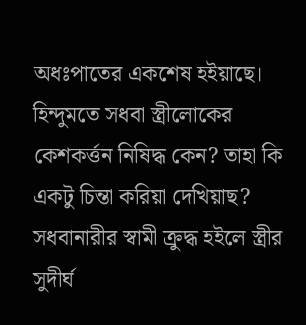অধঃপাতের একশেষ হইয়াছে। হিন্দুমতে সধবা স্ত্রীলোকের কেশকর্ত্তন নিষিদ্ধ কেন? তাহা কি একটু চিন্তা করিয়া দেখিয়াছ? সধবানারীর স্বামী ক্রুদ্ধ হইলে স্ত্রীর সুদীর্ঘ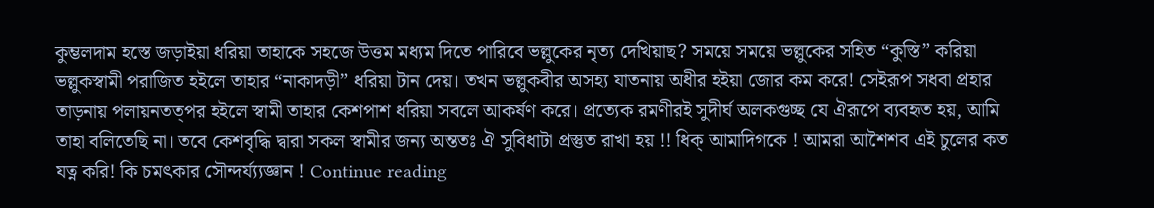কুম্ভলদাম হস্তে জড়াইয়া ধরিয়া তাহাকে সহজে উত্তম মধ্যম দিতে পারিবে ভল্লুকের নৃত্য দেখিয়াছ? সময়ে সময়ে ভল্লুকের সহিত “কুস্তি” করিয়া ভল্লুকস্বামী পরাজিত হইলে তাহার “নাকাদড়ী” ধরিয়া টান দেয়। তখন ভল্লুকবীর অসহ্য যাতনায় অধীর হইয়া জোর কম করে! সেইরূপ সধবা প্রহার তাড়নায় পলায়নতত্পর হইলে স্বামী তাহার কেশপাশ ধরিয়া সবলে আকর্ষণ করে। প্রত্যেক রমণীরই সুদীর্ঘ অলকগুচ্ছ যে ঐরূপে ব্যবহৃত হয়, আমি তাহা বলিতেছি না। তবে কেশবৃদ্ধি দ্বারা সকল স্বামীর জন্য অন্ততঃ ঐ সুবিধাটা প্রস্তুত রাখা হয় !! ধিক্ আমাদিগকে ! আমরা আশৈশব এই চুলের কত যত্ন করি! কি চমৎকার সৌন্দর্য্য্যজ্ঞান ! Continue reading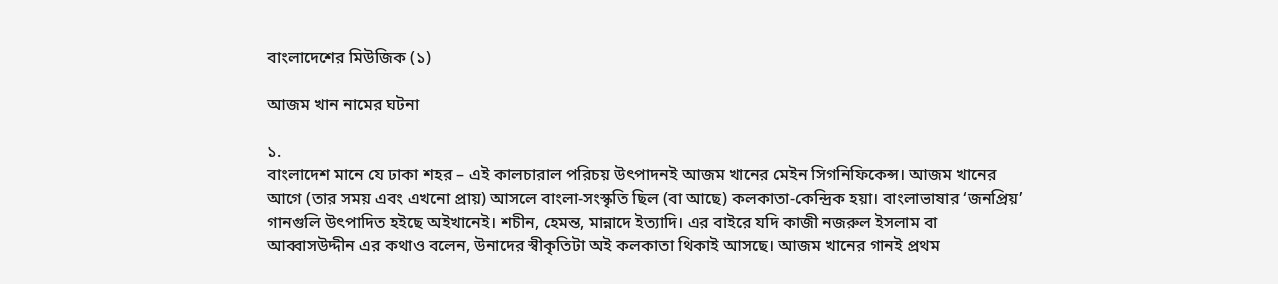বাংলাদেশের মিউজিক (১)

আজম খান নামের ঘটনা

১.
বাংলাদেশ মানে যে ঢাকা শহর – এই কালচারাল পরিচয় উৎপাদনই আজম খানের মেইন সিগনিফিকেন্স। আজম খানের আগে (তার সময় এবং এখনো প্রায়) আসলে বাংলা-সংস্কৃতি ছিল (বা আছে) কলকাতা-কেন্দ্রিক হয়া। বাংলাভাষার ‘জনপ্রিয়’ গানগুলি উৎপাদিত হইছে অইখানেই। শচীন, হেমন্ত, মান্নাদে ইত্যাদি। এর বাইরে যদি কাজী নজরুল ইসলাম বা আব্বাসউদ্দীন এর কথাও বলেন, উনাদের স্বীকৃতিটা অই কলকাতা থিকাই আসছে। আজম খানের গানই প্রথম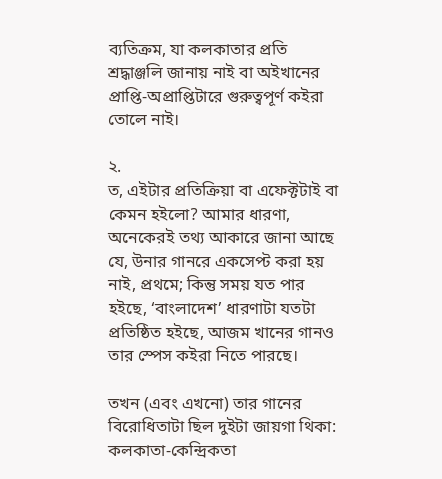ব্যতিক্রম, যা কলকাতার প্রতি শ্রদ্ধাঞ্জলি জানায় নাই বা অইখানের প্রাপ্তি-অপ্রাপ্তিটারে গুরুত্বপূর্ণ কইরা তোলে নাই।

২.
ত, এইটার প্রতিক্রিয়া বা এফেক্টটাই বা কেমন হইলো? আমার ধারণা, অনেকেরই তথ্য আকারে জানা আছে যে, উনার গানরে একসেপ্ট করা হয় নাই, প্রথমে; কিন্তু সময় যত পার হইছে, ‘বাংলাদেশ’ ধারণাটা যতটা প্রতিষ্ঠিত হইছে, আজম খানের গানও তার স্পেস কইরা নিতে পারছে।

তখন (এবং এখনো) তার গানের বিরোধিতাটা ছিল দুইটা জায়গা থিকা: কলকাতা-কেন্দ্রিকতা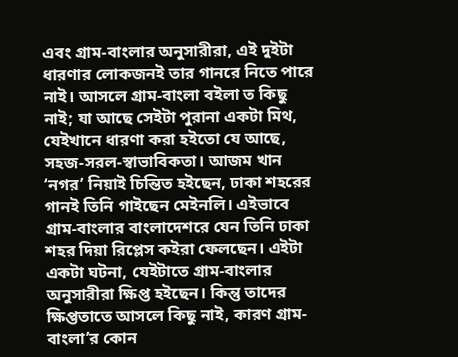এবং গ্রাম-বাংলার অনুসারীরা, এই দুইটা ধারণার লোকজনই তার গানরে নিতে পারে নাই। আসলে গ্রাম-বাংলা বইলা ত কিছু নাই; যা আছে সেইটা পুরানা একটা মিথ, যেইখানে ধারণা করা হইতো যে আছে, সহজ-সরল-স্বাভাবিকতা। আজম খান ‘নগর’ নিয়াই চিন্তিত হইছেন, ঢাকা শহরের গানই তিনি গাইছেন মেইনলি। এইভাবে গ্রাম-বাংলার বাংলাদেশরে যেন তিনি ঢাকা শহর দিয়া রিপ্লেস কইরা ফেলছেন। এইটা একটা ঘটনা, যেইটাতে গ্রাম-বাংলার অনুসারীরা ক্ষিপ্ত হইছেন। কিন্তু তাদের ক্ষিপ্ততাতে আসলে কিছু নাই, কারণ গ্রাম-বাংলা’র কোন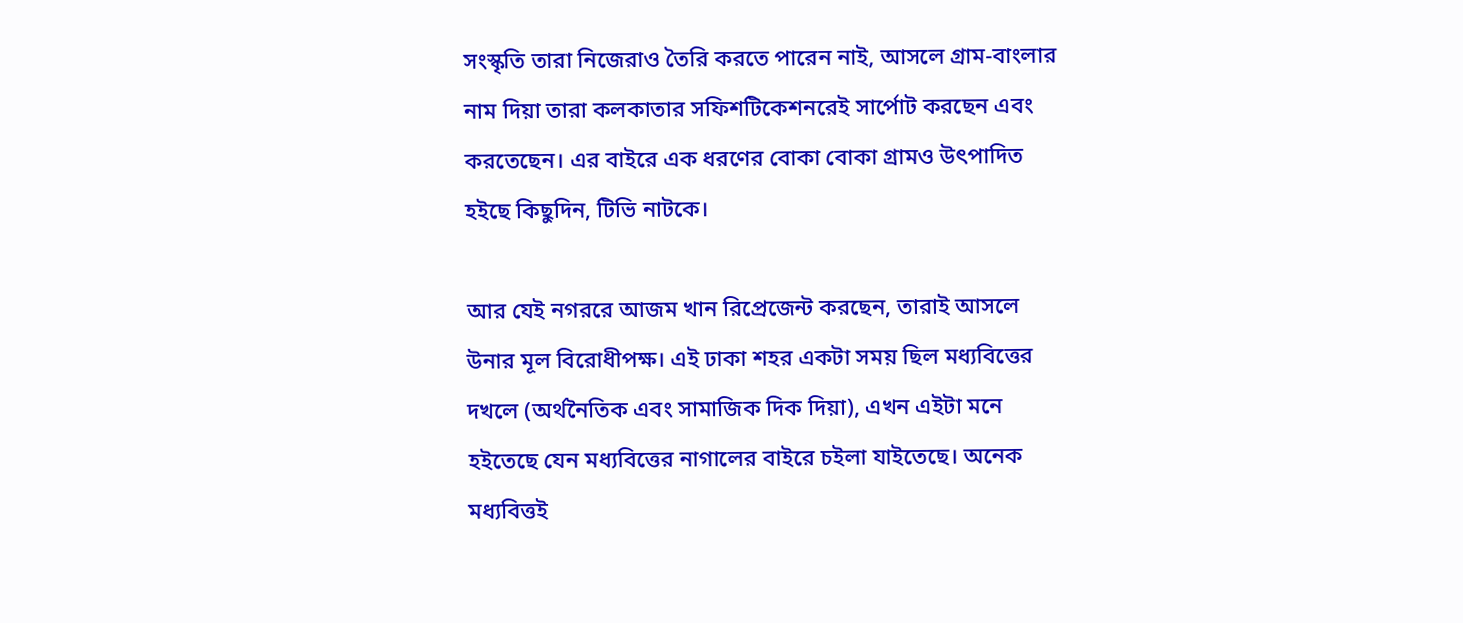সংস্কৃতি তারা নিজেরাও তৈরি করতে পারেন নাই, আসলে গ্রাম-বাংলার নাম দিয়া তারা কলকাতার সফিশটিকেশনরেই সার্পোট করছেন এবং করতেছেন। এর বাইরে এক ধরণের বোকা বোকা গ্রামও উৎপাদিত হইছে কিছুদিন, টিভি নাটকে।

আর যেই নগররে আজম খান রিপ্রেজেন্ট করছেন, তারাই আসলে উনার মূল বিরোধীপক্ষ। এই ঢাকা শহর একটা সময় ছিল মধ্যবিত্তের দখলে (অর্থনৈতিক এবং সামাজিক দিক দিয়া), এখন এইটা মনে হইতেছে যেন মধ্যবিত্তের নাগালের বাইরে চইলা যাইতেছে। অনেক মধ্যবিত্তই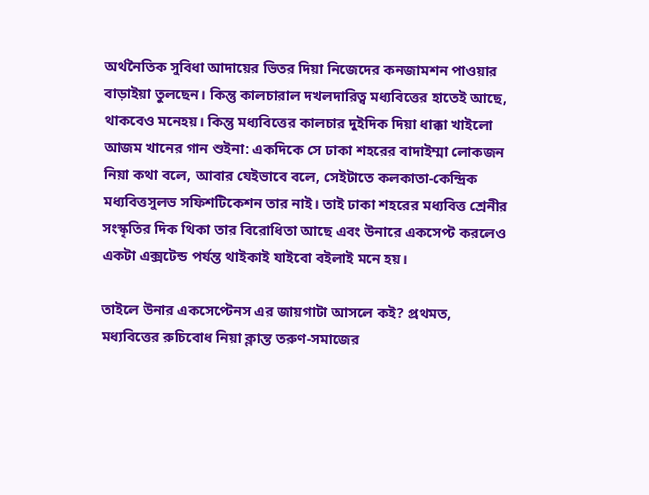অর্থনৈতিক সুবিধা আদায়ের ভিতর দিয়া নিজেদের কনজামশন পাওয়ার বাড়াইয়া তুলছেন। কিন্তু কালচারাল দখলদারিত্ব মধ্যবিত্তের হাতেই আছে, থাকবেও মনেহয়। কিন্তু মধ্যবিত্তের কালচার দুইদিক দিয়া ধাক্কা খাইলো আজম খানের গান শুইনা: একদিকে সে ঢাকা শহরের বাদাইম্মা লোকজন নিয়া কথা বলে, আবার যেইভাবে বলে, সেইটাতে কলকাতা-কেন্দ্রিক মধ্যবিত্তসুলভ সফিশটিকেশন তার নাই। তাই ঢাকা শহরের মধ্যবিত্ত শ্রেনীর সংস্কৃতির দিক থিকা তার বিরোধিতা আছে এবং উনারে একসেপ্ট করলেও একটা এক্সটেন্ড পর্যন্ত থাইকাই যাইবো বইলাই মনে হয়।

তাইলে উনার একসেপ্টেনস এর জায়গাটা আসলে কই? প্রথমত, মধ্যবিত্তের রুচিবোধ নিয়া ক্লান্ত তরুণ-সমাজের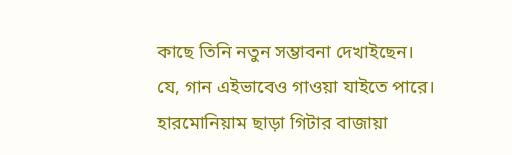কাছে তিনি নতুন সম্ভাবনা দেখাইছেন। যে, গান এইভাবেও গাওয়া যাইতে পারে। হারমোনিয়াম ছাড়া গিটার বাজায়া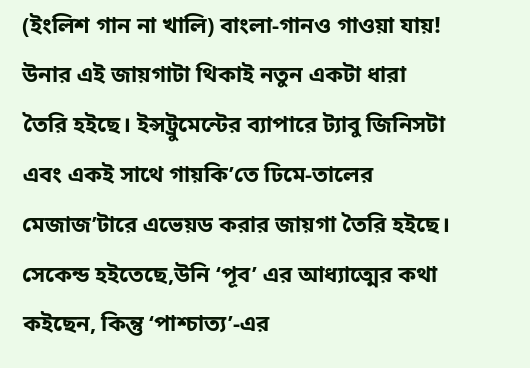(ইংলিশ গান না খালি) বাংলা-গানও গাওয়া যায়! উনার এই জায়গাটা থিকাই নতুন একটা ধারা তৈরি হইছে। ইন্সট্রুমেন্টের ব্যাপারে ট্যাবু জিনিসটা এবং একই সাথে গায়কি’তে ঢিমে-তালের মেজাজ’টারে এভেয়ড করার জায়গা তৈরি হইছে। সেকেন্ড হইতেছে,উনি ‘পূব’ এর আধ্যাত্মের কথা কইছেন, কিন্তু ‘পাশ্চাত্য’-এর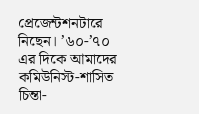প্রেজেন্টশনটারে নিছেন। ’৬০-’৭০ এর দিকে আমাদের কমিউনিস্ট-শাসিত চিন্তা-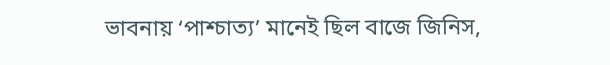ভাবনায় ‘পাশ্চাত্য’ মানেই ছিল বাজে জিনিস,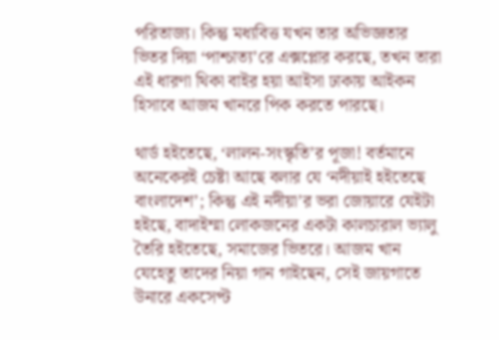পরিতাজ্য। কিন্তু মধ্যবিত্ত যখন তার অভিজ্ঞতার ভিতর দিয়া ‘পাশ্চাত্য’রে এক্সপ্লোর করছে, তখন তারা এই ধারণা থিকা বাইর হয়া আইসা ঢাকায় আইকন হিসাবে আজম খানরে পিক করতে পারছে।

থার্ড হইতেছে, ‘লালন-সংস্কৃতি’র পূজা! বর্তমানে অনেকেরই চেষ্টা আছে বলার যে ‘নদীয়াই হইতেছে বাংলাদেশ’; কিন্তু এই নদীয়া’র ভরা জোয়ারে যেইটা হইছে, বাদাইম্মা লোকজনের একটা কালচারাল ভ্যালু তৈরি হইতেছে, সমাজের ভিতরে। আজম খান যেহেতু তাদের নিয়া গান গাইছেন, সেই জায়গাতে উনারে একসেপ্ট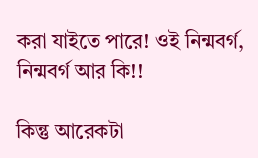করা যাইতে পারে! ওই নিন্মবর্গ, নিন্মবর্গ আর কি!!

কিন্তু আরেকটা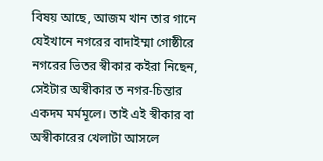বিষয় আছে, আজম খান তার গানে যেইখানে নগরের বাদাইম্মা গোষ্ঠীরে নগরের ভিতর স্বীকার কইরা নিছেন, সেইটার অস্বীকার ত নগর-চিন্তার একদম মর্মমূলে। তাই এই স্বীকার বা অস্বীকারের খেলাটা আসলে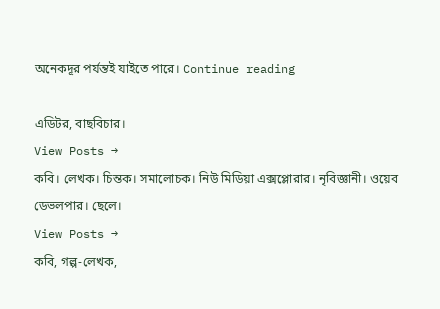অনেকদূর পর্যন্তই যাইতে পারে। Continue reading

এডিটর, বাছবিচার।
View Posts →
কবি। লেখক। চিন্তক। সমালোচক। নিউ মিডিয়া এক্সপ্লোরার। নৃবিজ্ঞানী। ওয়েব ডেভলপার। ছেলে।
View Posts →
কবি, গল্প-লেখক,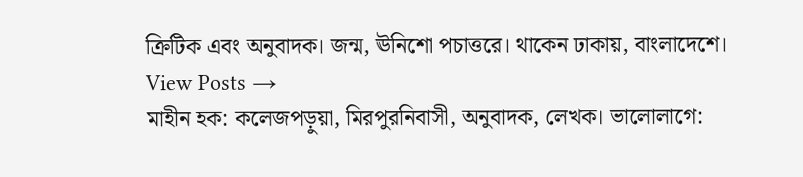ক্রিটিক এবং অনুবাদক। জন্ম, ঊনিশো পচাত্তরে। থাকেন ঢাকায়, বাংলাদেশে।
View Posts →
মাহীন হক: কলেজপড়ুয়া, মিরপুরনিবাসী, অনুবাদক, লেখক। ভালোলাগে: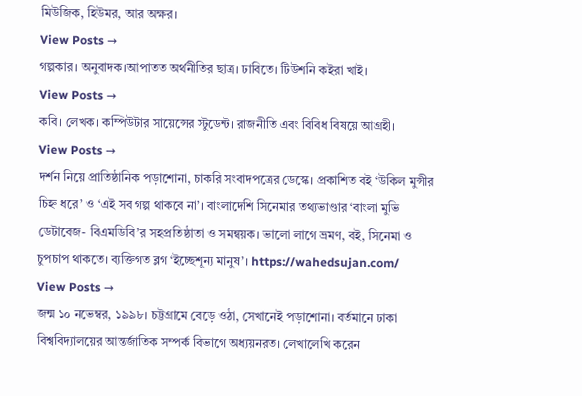মিউজিক, হিউমর, আর অক্ষর।
View Posts →
গল্পকার। অনুবাদক।আপাতত অর্থনীতির ছাত্র। ঢাবিতে। টিউশনি কইরা খাই।
View Posts →
কবি। লেখক। কম্পিউটার সায়েন্সের স্টুডেন্ট। রাজনীতি এবং বিবিধ বিষয়ে আগ্রহী।
View Posts →
দর্শন নিয়ে প্রাতিষ্ঠানিক পড়াশোনা, চাকরি সংবাদপত্রের ডেস্কে। প্রকাশিত বই ‘উকিল মুন্সীর চিহ্ন ধরে’ ও ‘এই সব গল্প থাকবে না’। বাংলাদেশি সিনেমার তথ্যভাণ্ডার ‘বাংলা মুভি ডেটাবেজ- বিএমডিবি’র সহপ্রতিষ্ঠাতা ও সমন্বয়ক। ভালো লাগে ভ্রমণ, বই, সিনেমা ও চুপচাপ থাকতে। ব্যক্তিগত ব্লগ ‘ইচ্ছেশূন্য মানুষ’। https://wahedsujan.com/
View Posts →
জন্ম ১০ নভেম্বর, ১৯৯৮। চট্টগ্রামে বেড়ে ওঠা, সেখানেই পড়াশোনা। বর্তমানে ঢাকা বিশ্ববিদ্যালয়ের আন্তর্জাতিক সম্পর্ক বিভাগে অধ্যয়নরত। লেখালেখি করেন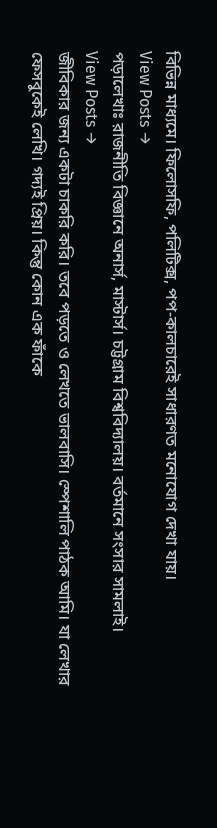বিভিন্ন মাধ্যমে। ফিলোসফি, পলিটিক্স, পপ-কালচারেই সাধারণত মনোযোগ দেখা যায়।
View Posts →
পড়ালেখাঃ রাজনীতি বিজ্ঞানে অনার্স, মাস্টার্স। চট্টগ্রাম বিশ্ববিদ্যালয়। বর্তমানে সংসার সামলাই।
View Posts →
জীবিকার জন্য একটা চাকরি করি। তবে পড়তে ও লেখতে ভালবাসি। স্পেশালি পাঠক আমি। যা লেখার ফেসবুকেই লেখি। গদ্যই প্রিয়। কিন্তু কোন এক ফাঁকে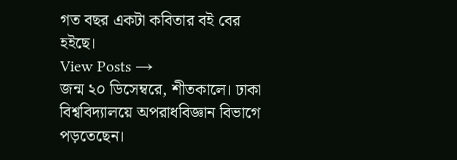গত বছর একটা কবিতার বই বের হইছে।
View Posts →
জন্ম ২০ ডিসেম্বরে, শীতকালে। ঢাকা বিশ্ববিদ্যালয়ে অপরাধবিজ্ঞান বিভাগে পড়তেছেন।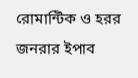রোমান্টিক ও হরর জনরার ইপাব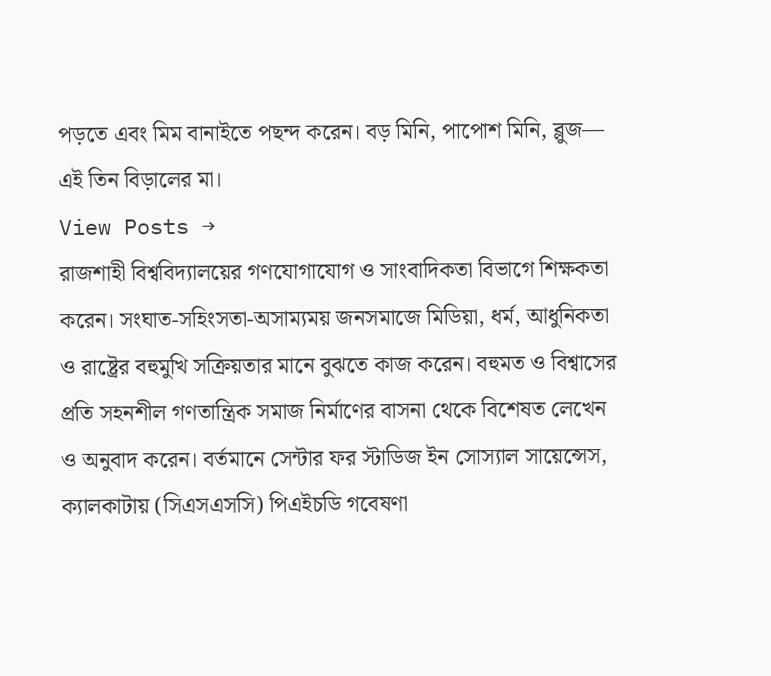পড়তে এবং মিম বানাইতে পছন্দ করেন। বড় মিনি, পাপোশ মিনি, ব্লুজ— এই তিন বিড়ালের মা।
View Posts →
রাজশাহী বিশ্ববিদ্যালয়ের গণযোগাযোগ ও সাংবাদিকতা বিভাগে শিক্ষকতা করেন। সংঘাত-সহিংসতা-অসাম্যময় জনসমাজে মিডিয়া, ধর্ম, আধুনিকতা ও রাষ্ট্রের বহুমুখি সক্রিয়তার মানে বুঝতে কাজ করেন। বহুমত ও বিশ্বাসের প্রতি সহনশীল গণতান্ত্রিক সমাজ নির্মাণের বাসনা থেকে বিশেষত লেখেন ও অনুবাদ করেন। বর্তমানে সেন্টার ফর স্টাডিজ ইন সোস্যাল সায়েন্সেস, ক্যালকাটায় (সিএসএসসি) পিএইচডি গবেষণা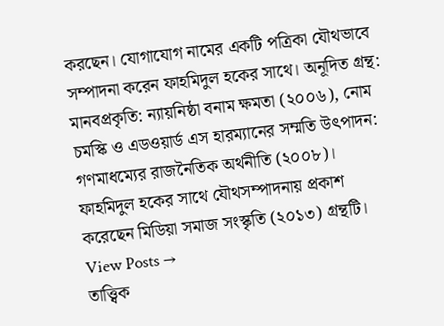করছেন। যোগাযোগ নামের একটি পত্রিকা যৌথভাবে সম্পাদনা করেন ফাহমিদুল হকের সাথে। অনূদিত গ্রন্থ: মানবপ্রকৃতি: ন্যায়নিষ্ঠা বনাম ক্ষমতা (২০০৬), নোম চমস্কি ও এডওয়ার্ড এস হারম্যানের সম্মতি উৎপাদন: গণমাধম্যের রাজনৈতিক অর্থনীতি (২০০৮)। ফাহমিদুল হকের সাথে যৌথসম্পাদনায় প্রকাশ করেছেন মিডিয়া সমাজ সংস্কৃতি (২০১৩) গ্রন্থটি।
View Posts →
তাত্ত্বিক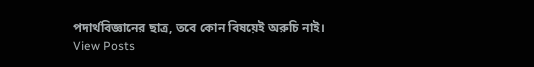পদার্থবিজ্ঞানের ছাত্র, তবে কোন বিষয়েই অরুচি নাই।
View Posts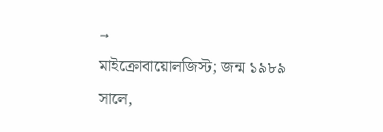→
মাইক্রোবায়োলজিস্ট; জন্ম ১৯৮৯ সালে,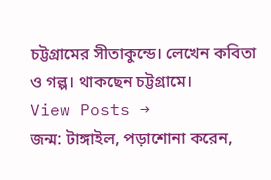চট্টগ্রামের সীতাকুন্ডে। লেখেন কবিতা ও গল্প। থাকছেন চট্টগ্রামে।
View Posts →
জন্ম: টাঙ্গাইল, পড়াশোনা করেন,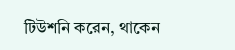টিউশনি করেন, থাকেন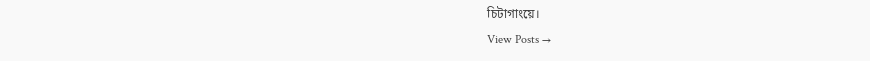চিটাগাংয়ে।
View Posts →